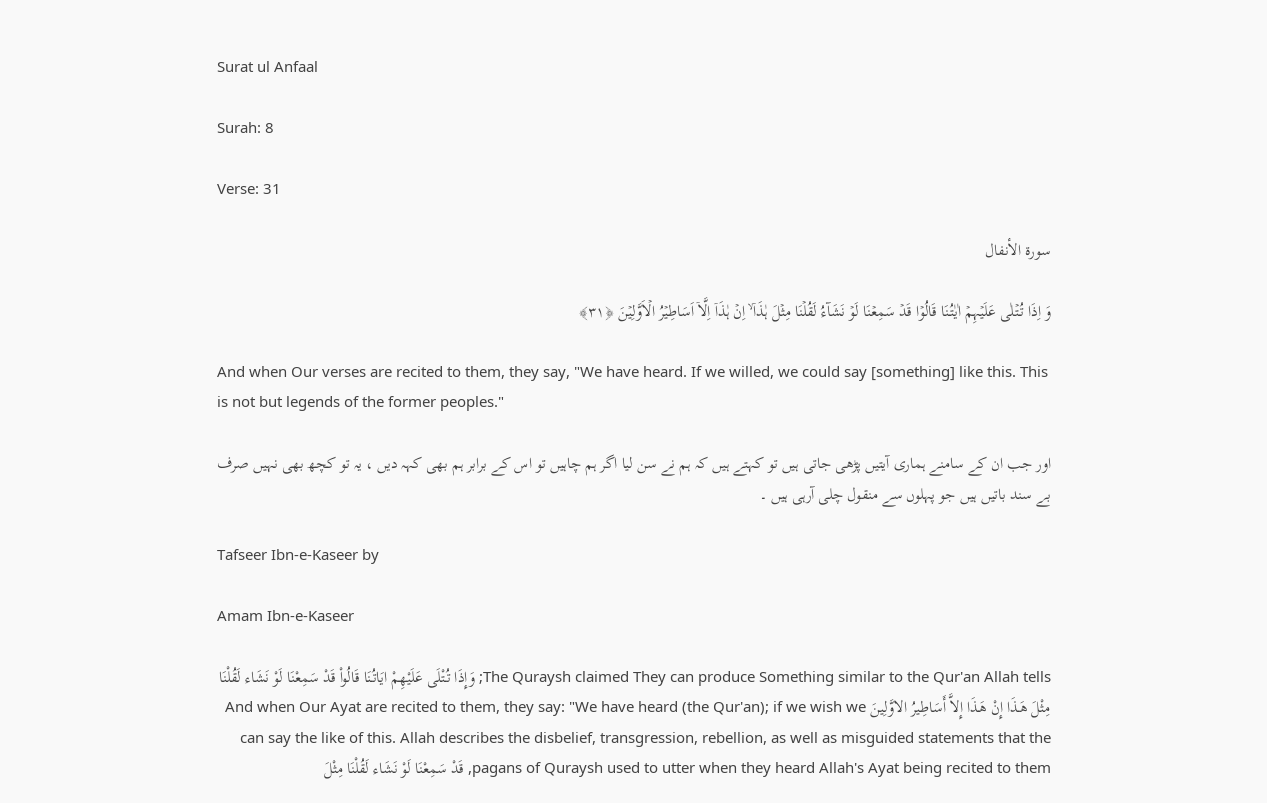Surat ul Anfaal

Surah: 8

Verse: 31

سورة الأنفال

وَ اِذَا تُتۡلٰی عَلَیۡہِمۡ اٰیٰتُنَا قَالُوۡا قَدۡ سَمِعۡنَا لَوۡ نَشَآءُ لَقُلۡنَا مِثۡلَ ہٰذَاۤ ۙ اِنۡ ہٰذَاۤ اِلَّاۤ اَسَاطِیۡرُ الۡاَوَّلِیۡنَ ﴿۳۱﴾

And when Our verses are recited to them, they say, "We have heard. If we willed, we could say [something] like this. This is not but legends of the former peoples."

اور جب ان کے سامنے ہماری آیتیں پڑھی جاتی ہیں تو کہتے ہیں کہ ہم نے سن لیا اگر ہم چاہیں تو اس کے برابر ہم بھی کہہ دیں ، یہ تو کچھ بھی نہیں صرف بے سند باتیں ہیں جو پہلوں سے منقول چلی آرہی ہیں ۔

Tafseer Ibn-e-Kaseer by

Amam Ibn-e-Kaseer

The Quraysh claimed They can produce Something similar to the Qur'an Allah tells; وَإِذَا تُتْلَى عَلَيْهِمْ ايَاتُنَا قَالُواْ قَدْ سَمِعْنَا لَوْ نَشَاء لَقُلْنَا مِثْلَ هَـذَا إِنْ هَـذَا إِلاَّ أَسَاطِيرُ الاوَّلِينَ And when Our Ayat are recited to them, they say: "We have heard (the Qur'an); if we wish we can say the like of this. Allah describes the disbelief, transgression, rebellion, as well as misguided statements that the pagans of Quraysh used to utter when they heard Allah's Ayat being recited to them, قَدْ سَمِعْنَا لَوْ نَشَاء لَقُلْنَا مِثْلَ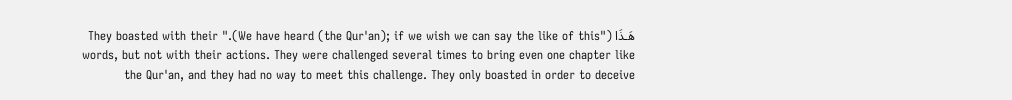هَـذَا ("We have heard (the Qur'an); if we wish we can say the like of this)." They boasted with their words, but not with their actions. They were challenged several times to bring even one chapter like the Qur'an, and they had no way to meet this challenge. They only boasted in order to deceive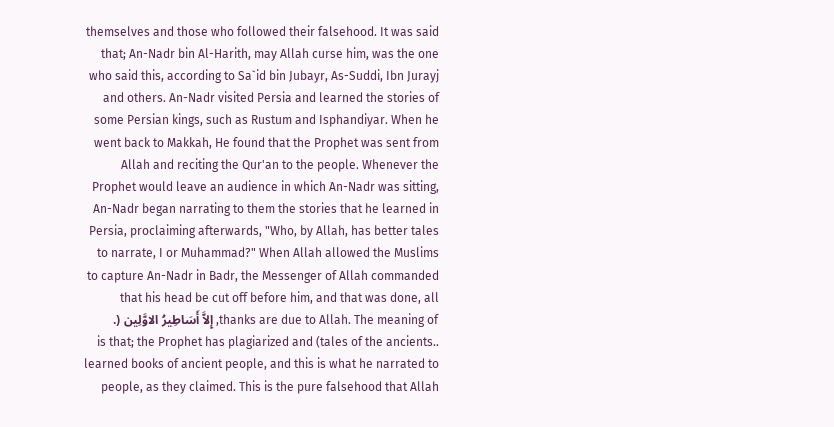themselves and those who followed their falsehood. It was said that; An-Nadr bin Al-Harith, may Allah curse him, was the one who said this, according to Sa`id bin Jubayr, As-Suddi, Ibn Jurayj and others. An-Nadr visited Persia and learned the stories of some Persian kings, such as Rustum and Isphandiyar. When he went back to Makkah, He found that the Prophet was sent from Allah and reciting the Qur'an to the people. Whenever the Prophet would leave an audience in which An-Nadr was sitting, An-Nadr began narrating to them the stories that he learned in Persia, proclaiming afterwards, "Who, by Allah, has better tales to narrate, I or Muhammad?" When Allah allowed the Muslims to capture An-Nadr in Badr, the Messenger of Allah commanded that his head be cut off before him, and that was done, all thanks are due to Allah. The meaning of, إِلاَّ أَسَاطِيرُ الاوَّلِين (. ..tales of the ancients) is that; the Prophet has plagiarized and learned books of ancient people, and this is what he narrated to people, as they claimed. This is the pure falsehood that Allah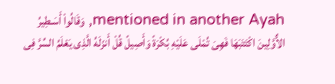mentioned in another Ayah, وَقَالُواْ أَسَـطِيرُ الاٌّوَّلِينَ اكْتَتَبَهَا فَهِىَ تُمْلَى عَلَيْهِ بُكْرَةً وَأَصِيلً قُلْ أَنزَلَهُ الَّذِى يَعْلَمُ السِّرَّ فِى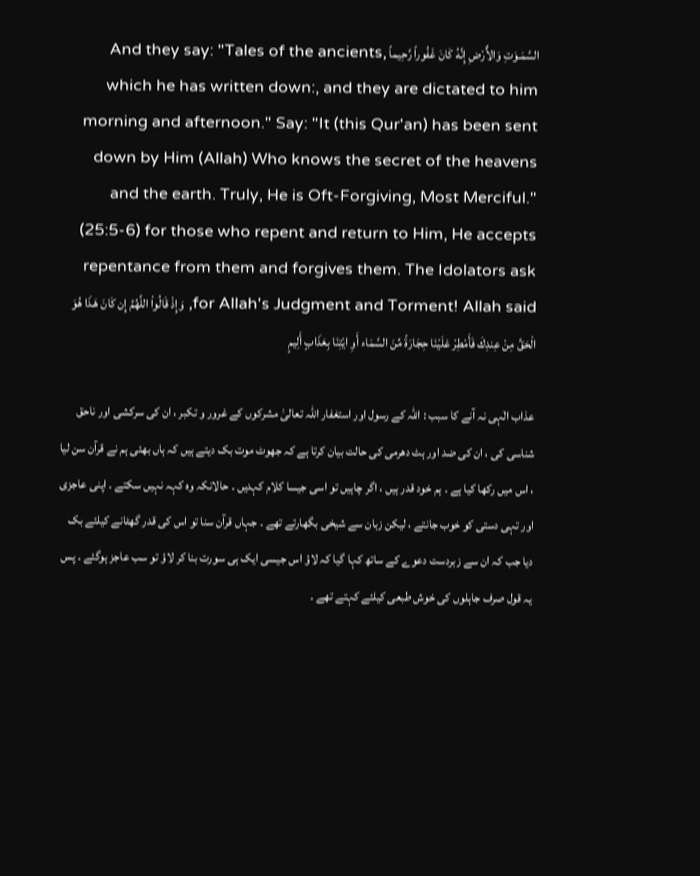السَّمَـوَتِ وَالاٌّرْضِ إِنَّهُ كَانَ غَفُوراً رَّحِيماً And they say: "Tales of the ancients, which he has written down:, and they are dictated to him morning and afternoon." Say: "It (this Qur'an) has been sent down by Him (Allah) Who knows the secret of the heavens and the earth. Truly, He is Oft-Forgiving, Most Merciful." (25:5-6) for those who repent and return to Him, He accepts repentance from them and forgives them. The Idolators ask for Allah's Judgment and Torment! Allah said, وَإِذْ قَالُواْ اللَّهُمَّ إِن كَانَ هَـذَا هُوَ الْحَقَّ مِنْ عِندِكَ فَأَمْطِرْ عَلَيْنَا حِجَارَةً مِّنَ السَّمَاء أَوِ ايْتِنَا بِعَذَابٍ أَلِيمٍ

عذاب الٰہی نہ آنے کا سبب : اللہ کے رسول اور استغفار اللہ تعالیٰ مشرکوں کے غرور و تکبر ، ان کی سرکشی اور ناحق شناسی کی ، ان کی ضد اور ہٹ دھرمی کی حالت بیان کرتا ہے کہ جھوٹ موت بک دیتے ہیں کہ ہاں بھئی ہم نے قرآن سن لیا ، اس میں رکھا کیا ہے ۔ ہم خود قدر ہیں ، اگر چاہیں تو اسی جیسا کلام کہدیں ۔ حالانکہ وہ کہہ نہیں سکتے ۔ اپنی عاجزی اور تہی دستی کو خوب جانتے ، لیکن زبان سے شیخی بگھارتے تھے ۔ جہاں قرآن سنا تو اس کی قدر گھٹانے کیلئے بک دیا جب کہ ان سے زبردست دعوے کے ساتھ کہا گیا کہ لاؤ اس جیسی ایک ہی سورت بنا کر لاؤ تو سب عاجز ہوگئے ۔ پس یہ قول صرف جاہلوں کی خوش طبعی کیلئے کہتے تھے ۔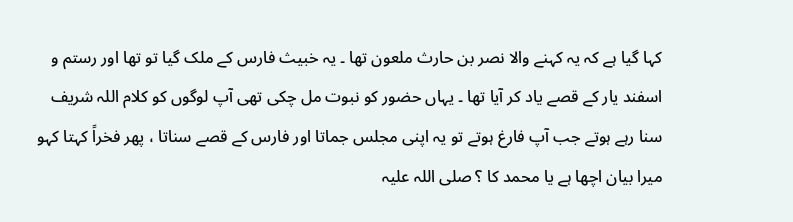کہا گیا ہے کہ یہ کہنے والا نصر بن حارث ملعون تھا ۔ یہ خبیث فارس کے ملک گیا تو تھا اور رستم و اسفند یار کے قصے یاد کر آیا تھا ۔ یہاں حضور کو نبوت مل چکی تھی آپ لوگوں کو کلام اللہ شریف سنا رہے ہوتے جب آپ فارغ ہوتے تو یہ اپنی مجلس جماتا اور فارس کے قصے سناتا ، پھر فخراً کہتا کہو میرا بیان اچھا ہے یا محمد کا ؟ صلی اللہ علیہ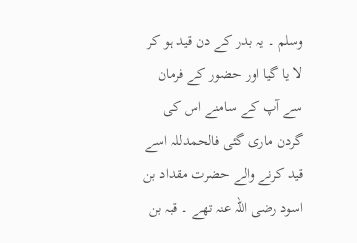وسلم ۔ یہ بدر کے دن قید ہو کر لا یا گیا اور حضور کے فرمان سے آپ کے سامنے اس کی گردن ماری گئی فالحمدللہ اسے قید کرنے والے حضرت مقداد بن اسود رضی اللہ عنہ تھے ۔ قبہ بن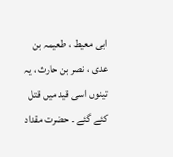ابی معیط ، طعیمہ بن عدی ، نصر بن حارث ، یہ تینوں اسی قید میں قتل کئے گئے ۔ حضرت مقداد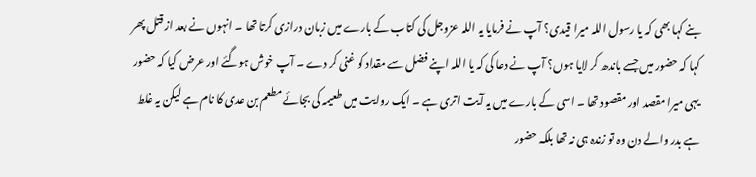بنے کہا بھی کہ یا رسول اللہ میرا قیدی؟ آپ نے فرمایا یہ اللہ عزوجل کی کتاب کے بارے میں زبان درازی کرتا تھا ۔ انہوں نے بعد از قتل پھر کہا کہ حضور میں جسے باندھ کر لایا ہوں؟ آپ نے دعا کی کہ یا اللہ اپنے فضل سے مقداد کو غنی کر دے ۔ آپ خوش ہوگئے اور عرض کیا کہ حضور یہی میرا مقصد اور مقصود تھا ۔ اسی کے بارے میں یہ آیت اتری ہے ۔ ایک روایت میں طعیمہ کی بجائے مطعم بن عدی کا نام ہے لیکن یہ غلط ہے بدر والے دن وہ تو زندہ ہی نہ تھا بلکہ حضور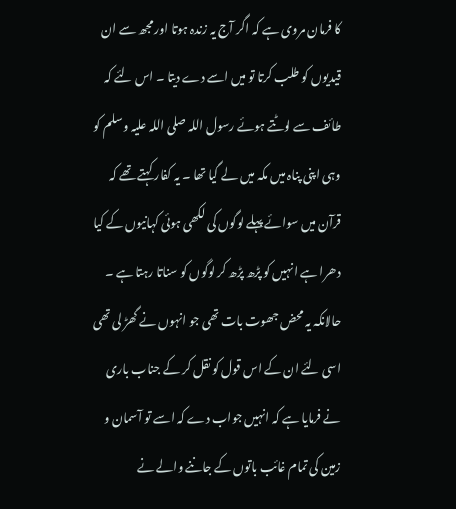کا فرمان مروی ہے کہ اگر آج یہ زندہ ہوتا اور مجھ سے ان قیدیوں کو طلب کرتا تو میں اسے دے دیتا ۔ اس لئے کہ طائف سے لوٹتے ہوئے رسول اللہ صلی اللہ علیہ وسلم کو وہی اپنی پناہ میں مکہ میں لے گیا تھا ۔ یہ کفار کہتے تھے کہ قرآن میں سوائے پہلے لوگوں کی لکھی ہوئی کہانیوں کے کیا دھرا ہے انہیں کو پڑھ پڑھ کر لوگوں کو سناتا رہتا ہے ۔ حالانکہ یہ محض جھوت بات تھی جو انہوں نے گھڑ لی تھی اسی لئے ان کے اس قول کو نقل کر کے جناب باری نے فرمایا ہے کہ انہیں جواب دے کہ اسے تو آسمان و زمین کی تمام غائب باتوں کے جاننے والے نے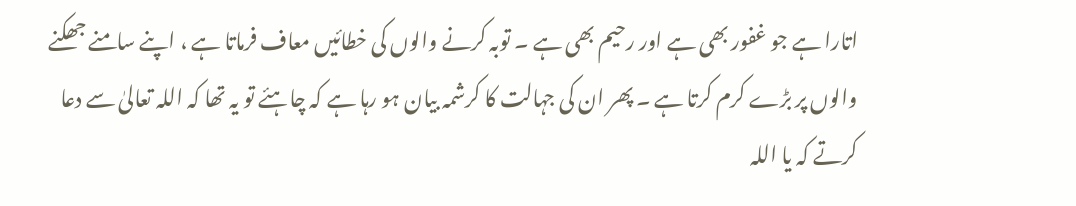اتارا ہے جو غفور بھی ہے اور رحیم بھی ہے ۔ توبہ کرنے والوں کی خطائیں معاف فرماتا ہے ، اپنے سامنے جھکنے والوں پر بڑے کرم کرتا ہے ۔ پھر ان کی جہالت کا کرشمہ بیان ہو رہا ہے کہ چاہئے تو یہ تھا کہ اللہ تعالیٰ سے دعا کرتے کہ یا اللہ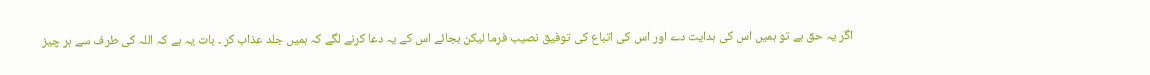اگر یہ حق ہے تو ہمیں اس کی ہدایت دے اور اس کی اتباع کی توفیق نصیب فرما لیکن بجائے اس کے یہ دعا کرنے لگے کہ ہمیں جلد عذاب کر ۔ بات یہ ہے کہ اللہ کی طرف سے ہر چیز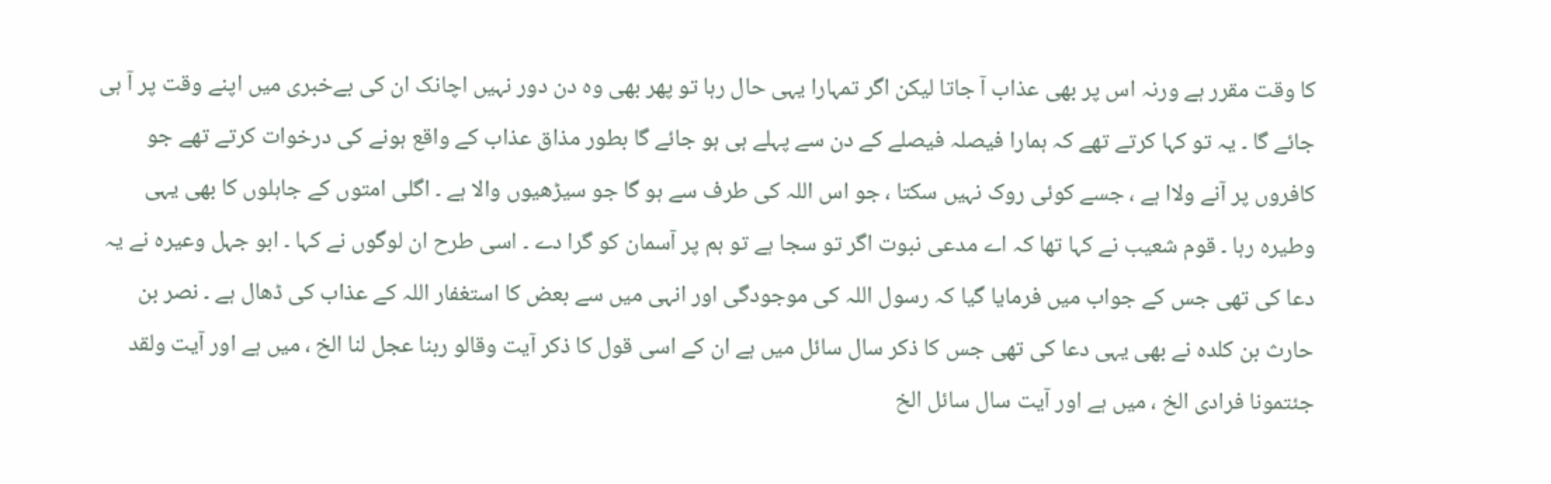کا وقت مقرر ہے ورنہ اس پر بھی عذاب آ جاتا لیکن اگر تمہارا یہی حال رہا تو پھر بھی وہ دن دور نہیں اچانک ان کی بےخبری میں اپنے وقت پر آ ہی جائے گا ۔ یہ تو کہا کرتے تھے کہ ہمارا فیصلہ فیصلے کے دن سے پہلے ہی ہو جائے گا بطور مذاق عذاب کے واقع ہونے کی درخوات کرتے تھے جو کافروں پر آنے ولاا ہے ، جسے کوئی روک نہیں سکتا ، جو اس اللہ کی طرف سے ہو گا جو سیڑھیوں والا ہے ۔ اگلی امتوں کے جاہلوں کا بھی یہی وطیرہ رہا ۔ قوم شعیب نے کہا تھا کہ اے مدعی نبوت اگر تو سجا ہے تو ہم پر آسمان کو گرا دے ۔ اسی طرح ان لوگوں نے کہا ۔ ابو جہل وعیرہ نے یہ دعا کی تھی جس کے جواب میں فرمایا گیا کہ رسول اللہ کی موجودگی اور انہی میں سے بعض کا استغفار اللہ کے عذاب کی ڈھال ہے ۔ نصر بن حارث بن کلدہ نے بھی یہی دعا کی تھی جس کا ذکر سال سائل میں ہے ان کے اسی قول کا ذکر آیت وقالو ربنا عجل لنا الخ ، میں ہے اور آیت ولقد جئتمونا فرادی الخ ، میں ہے اور آیت سال سائل الخ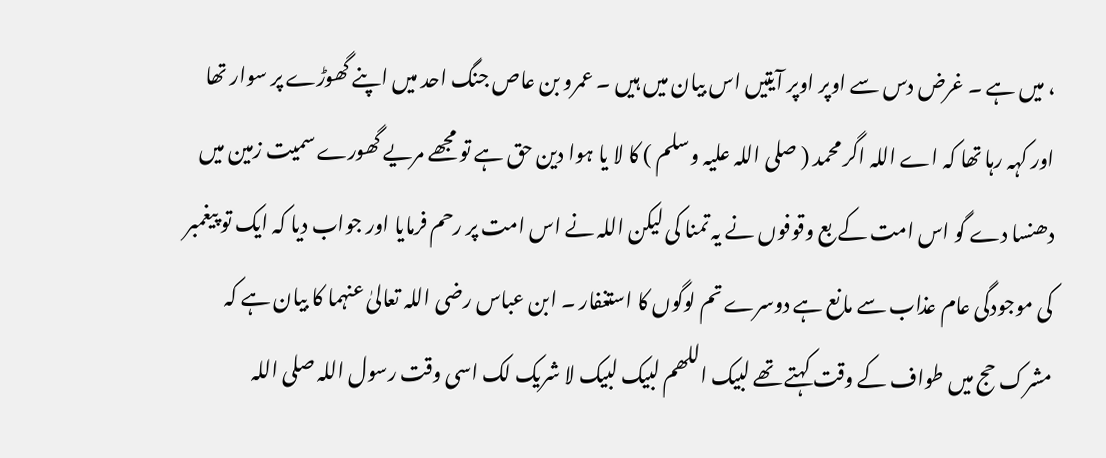، میں ہے ۔ غرض دس سے اوپر اوپر آیتیں اس بیان میں ہیں ۔ عمرو بن عاص جنگ احد میں اپنے گھوڑے پر سوار تھا اور کہہ رہا تھا کہ اے اللہ اگر محمد ( صلی اللہ علیہ وسلم ) کا لا یا ہوا دین حق ہے تو مجھے مریے گھورے سمیت زمین میں دھنسا دے گو اس امت کے بع وقوفوں نے یہ تمنا کی لیکن اللہ نے اس امت پر رحم فرمایا اور جواب دیا کہ ایک تو پیغمبر کی موجودگی عام عذاب سے مانع ہے دوسرے تم لوگوں کا استغفار ۔ ابن عباس رضی اللہ تعالیٰ عنہما کا بیان ہے کہ مشرک حج میں طواف کے وقت کہتے تھے لبیک اللھم لبیک لبیک لا شریک لک اسی وقت رسول اللہ صلی اللہ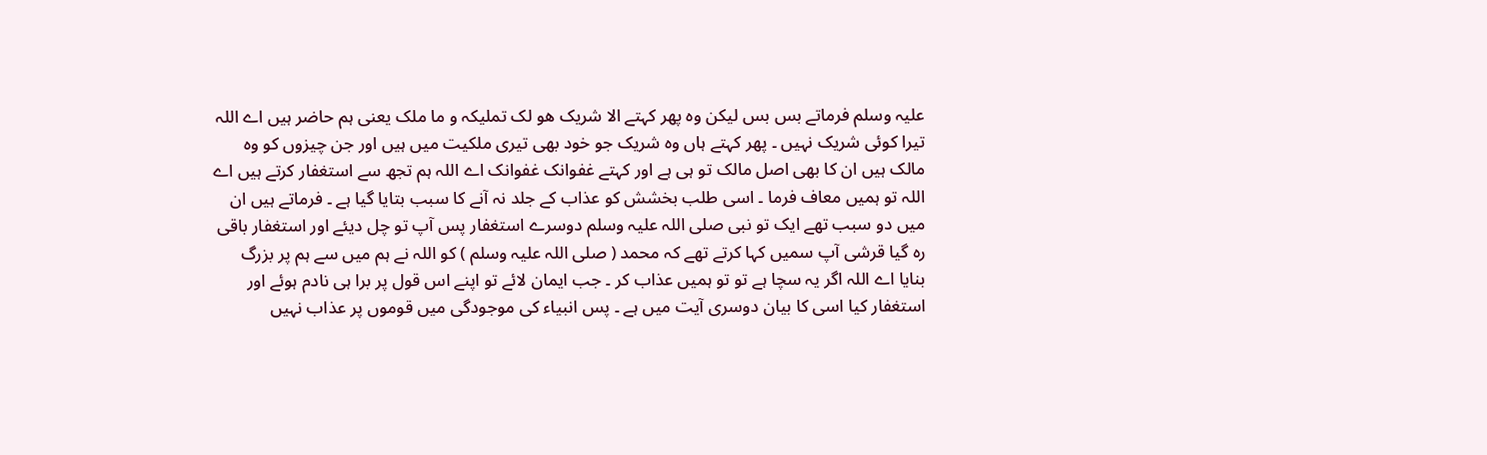علیہ وسلم فرماتے بس بس لیکن وہ پھر کہتے الا شریک ھو لک تملیکہ و ما ملک یعنی ہم حاضر ہیں اے اللہ تیرا کوئی شریک نہیں ۔ پھر کہتے ہاں وہ شریک جو خود بھی تیری ملکیت میں ہیں اور جن چیزوں کو وہ مالک ہیں ان کا بھی اصل مالک تو ہی ہے اور کہتے غفوانک غفوانک اے اللہ ہم تجھ سے استغفار کرتے ہیں اے اللہ تو ہمیں معاف فرما ۔ اسی طلب بخشش کو عذاب کے جلد نہ آنے کا سبب بتایا گیا ہے ۔ فرماتے ہیں ان میں دو سبب تھے ایک تو نبی صلی اللہ علیہ وسلم دوسرے استغفار پس آپ تو چل دیئے اور استغفار باقی رہ گیا قرشی آپ سمیں کہا کرتے تھے کہ محمد ( صلی اللہ علیہ وسلم ) کو اللہ نے ہم میں سے ہم پر بزرگ بنایا اے اللہ اگر یہ سچا ہے تو تو ہمیں عذاب کر ۔ جب ایمان لائے تو اپنے اس قول پر برا ہی نادم ہوئے اور استغفار کیا اسی کا بیان دوسری آیت میں ہے ۔ پس انبیاء کی موجودگی میں قوموں پر عذاب نہیں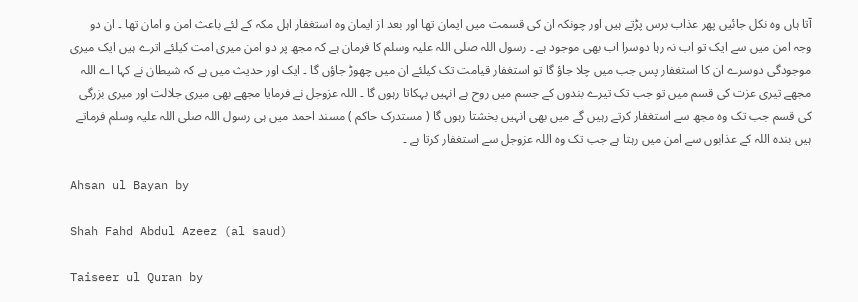آتا ہاں وہ نکل جائیں پھر عذاب برس پڑتے ہیں اور چونکہ ان کی قسمت میں ایمان تھا اور بعد از ایمان وہ استغفار اہل مکہ کے لئے باعث امن و امان تھا ۔ ان دو وجہ امن میں سے ایک تو اب نہ رہا دوسرا اب بھی موجود ہے ۔ رسول اللہ صلی اللہ علیہ وسلم کا فرمان ہے کہ مجھ پر دو امن میری امت کیلئے اترے ہیں ایک میری موجودگی دوسرے ان کا استغفار پس جب میں چلا جاؤ گا تو استغفار قیامت تک کیلئے ان میں چھوڑ جاؤں گا ۔ ایک اور حدیث میں ہے کہ شیطان نے کہا اے اللہ مجھے تیری عزت کی قسم میں تو جب تک تیرے بندوں کے جسم میں روح ہے انہیں بہکاتا رہوں گا ۔ اللہ عزوجل نے فرمایا مجھے بھی میری جلالت اور میری بزرگی کی قسم جب تک وہ مجھ سے استغفار کرتے رہیں گے میں بھی انہیں بخشتا رہوں گا ( مستدرک حاکم ) مسند احمد میں ہی رسول اللہ صلی اللہ علیہ وسلم فرماتے ہیں بندہ اللہ کے عذابوں سے امن میں رہتا ہے جب تک وہ اللہ عزوجل سے استغفار کرتا ہے ۔

Ahsan ul Bayan by

Shah Fahd Abdul Azeez (al saud)

Taiseer ul Quran by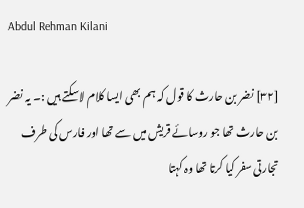Abdul Rehman Kilani

[٣٢] نضر بن حارث کا قول کہ ہم بھی ایسا کلام لاسکتے ہیں :۔ یہ نضر بن حارث تھا جو روسائے قریش میں سے تھا اور فارس کی طرف تجارتی سفر کیا کرتا تھا وہ کہتا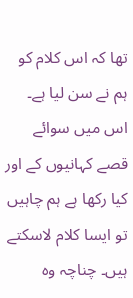تھا کہ اس کلام کو ہم نے سن لیا ہے۔ اس میں سوائے قصے کہانیوں کے اور کیا رکھا ہے ہم چاہیں تو ایسا کلام لاسکتے ہیں۔ چناچہ وہ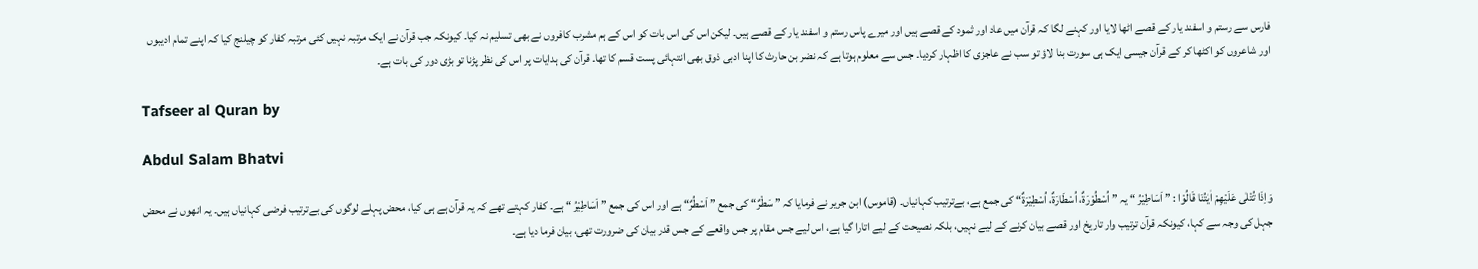فارس سے رستم و اسفند یار کے قصے اٹھا لایا اور کہنے لگا کہ قرآن میں عاد اور ثمود کے قصے ہیں اور میرے پاس رستم و اسفند یار کے قصے ہیں۔ لیکن اس کی اس بات کو اس کے ہم مشرب کافروں نے بھی تسلیم نہ کیا۔ کیونکہ جب قرآن نے ایک مرتبہ نہیں کئی مرتبہ کفار کو چیلنج کیا کہ اپنے تمام ادیبوں اور شاعروں کو اکٹھا کر کے قرآن جیسی ایک ہی سورت بنا لاؤ تو سب نے عاجزی کا اظہار کردیا۔ جس سے معلوم ہوتا ہے کہ نضر بن حارث کا اپنا ادبی ذوق بھی انتہائی پست قسم کا تھا۔ قرآن کی ہدایات پر اس کی نظر پڑنا تو بڑی دور کی بات ہے۔

Tafseer al Quran by

Abdul Salam Bhatvi

وَاِذَا تُتْلٰى عَلَيْهِمْ اٰيٰتُنَا قَالُوْا : ” اَسَاطِيْرُ “ یہ ” اُسْطُوْرَۃٌ، اُسْطَارَۃٌ، اُسْطِیْرَۃٌ“ کی جمع ہے، بےترتیب کہانیاں۔ (قاموس) ابن جریر نے فرمایا کہ ” سَطْرٌ“ کی جمع ” اَسْطُرٌ“ ہے اور اس کی جمع ” اَسَاطِيْرُ “ ہے۔ کفار کہتے تھے کہ یہ قرآن ہے ہی کیا، محض پہلے لوگوں کی بےترتیب فرضی کہانیاں ہیں۔ یہ انھوں نے محض جہل کی وجہ سے کہا، کیونکہ قرآن ترتیب وار تاریخ اور قصے بیان کرنے کے لیے نہیں، بلکہ نصیحت کے لیے اتارا گیا ہے، اس لیے جس مقام پر جس واقعے کے جس قدر بیان کی ضرورت تھی، بیان فرما دیا ہے۔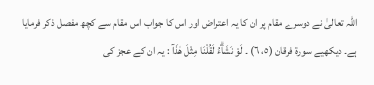اللہ تعالیٰ نے دوسرے مقام پر ان کا یہ اعتراض اور اس کا جواب اس مقام سے کچھ مفصل ذکر فرمایا ہے۔ دیکھیے سورة فرقان (٥، ٦) ۔ لَوْ نَشَاۗءُ لَقُلْنَا مِثْلَ هٰذَآ : یہ ان کے عجز کی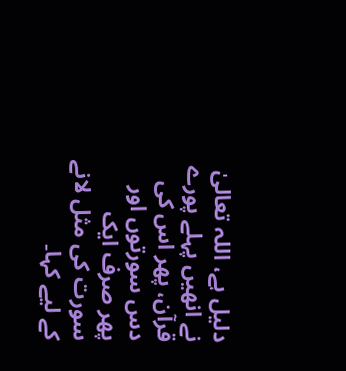دلیل ہے، اللہ تعالیٰ نے انھیں پہلے پورے قرآن، پھر اس کی دس سورتوں اور پھر صرف ایک سورت کی مثل لانے کے لیے کہا۔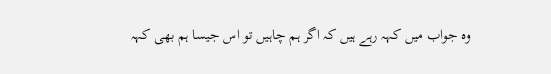وہ جواب میں کہہ رہے ہیں کہ اگر ہم چاہیں تو اس جیسا ہم بھی کہہ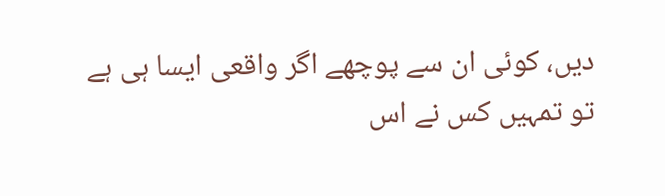دیں، کوئی ان سے پوچھے اگر واقعی ایسا ہی ہے تو تمہیں کس نے اس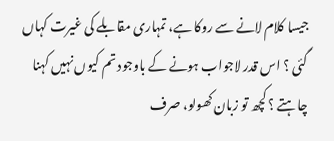جیسا کلام لانے سے روکا ہے، تمہاری مقابلے کی غیرت کہاں گئی ؟ اس قدر لاجواب ہونے کے باوجود تم کیوں نہیں کہنا چاہتے ؟ کچھ تو زبان کھولو، صرف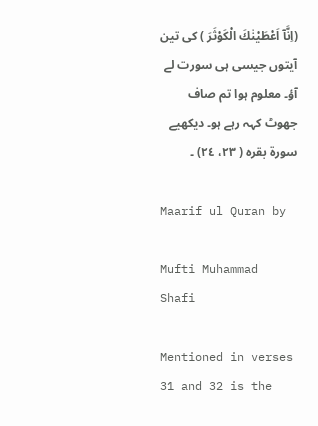(اِنَّآ اَعْطَيْنٰكَ الْكَوْثَرَ ) کی تین آیتوں جیسی ہی سورت لے آؤ۔ معلوم ہوا تم صاف جھوٹ کہہ رہے ہو۔ دیکھیے سورة بقرہ ( ٢٣، ٢٤) ۔

Maarif ul Quran by

Mufti Muhammad Shafi

Mentioned in verses 31 and 32 is the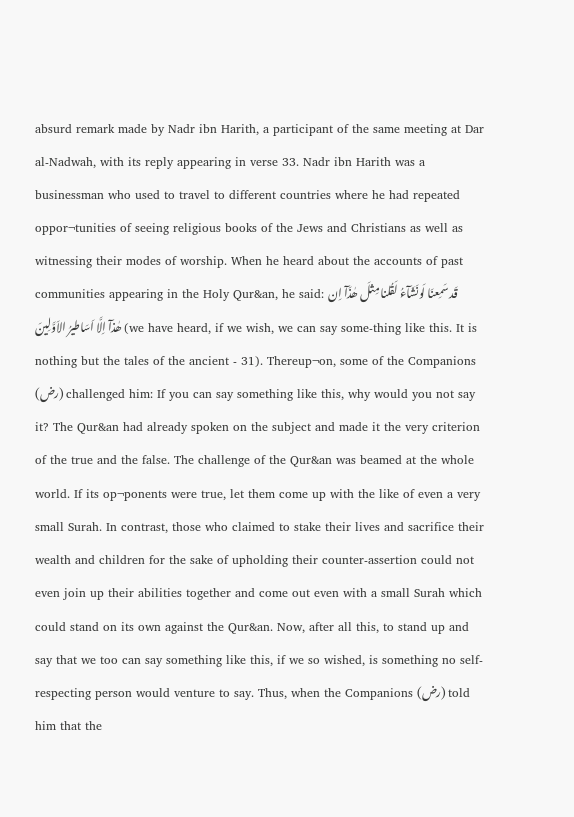absurd remark made by Nadr ibn Harith, a participant of the same meeting at Dar al-Nadwah, with its reply appearing in verse 33. Nadr ibn Harith was a businessman who used to travel to different countries where he had repeated oppor¬tunities of seeing religious books of the Jews and Christians as well as witnessing their modes of worship. When he heard about the accounts of past communities appearing in the Holy Qur&an, he said: قَد سَمِعنَا لَونَشَآءُ لَقُلنا مِثلَ ھٰذَآ اِن ھٰذآ اِلَّا اَسَاطیرُ الاَوَّلِینَ (we have heard, if we wish, we can say some-thing like this. It is nothing but the tales of the ancient - 31). Thereup¬on, some of the Companions (رض) challenged him: If you can say something like this, why would you not say it? The Qur&an had already spoken on the subject and made it the very criterion of the true and the false. The challenge of the Qur&an was beamed at the whole world. If its op¬ponents were true, let them come up with the like of even a very small Surah. In contrast, those who claimed to stake their lives and sacrifice their wealth and children for the sake of upholding their counter-assertion could not even join up their abilities together and come out even with a small Surah which could stand on its own against the Qur&an. Now, after all this, to stand up and say that we too can say something like this, if we so wished, is something no self-respecting person would venture to say. Thus, when the Companions (رض) told him that the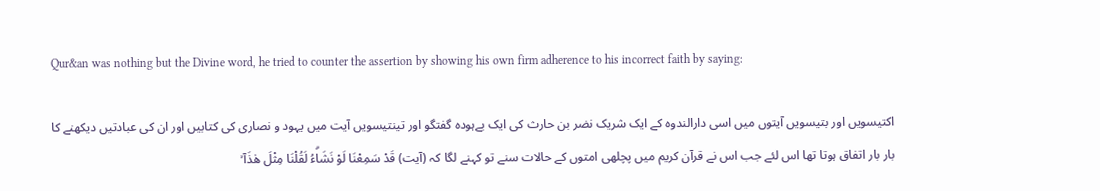Qur&an was nothing but the Divine word, he tried to counter the assertion by showing his own firm adherence to his incorrect faith by saying:

اکتیسویں اور بتیسویں آیتوں میں اسی دارالندوہ کے ایک شریک نضر بن حارث کی ایک بےہودہ گفتگو اور تینتیسویں آیت میں یہود و نصاری کی کتابیں اور ان کی عبادتیں دیکھنے کا بار بار اتفاق ہوتا تھا اس لئے جب اس نے قرآن کریم میں پچلھی امتوں کے حالات سنے تو کہنے لگا کہ (آیت) قَدْ سَمِعْنَا لَوْ نَشَاۗءُ لَقُلْنَا مِثْلَ هٰذَآ ۙ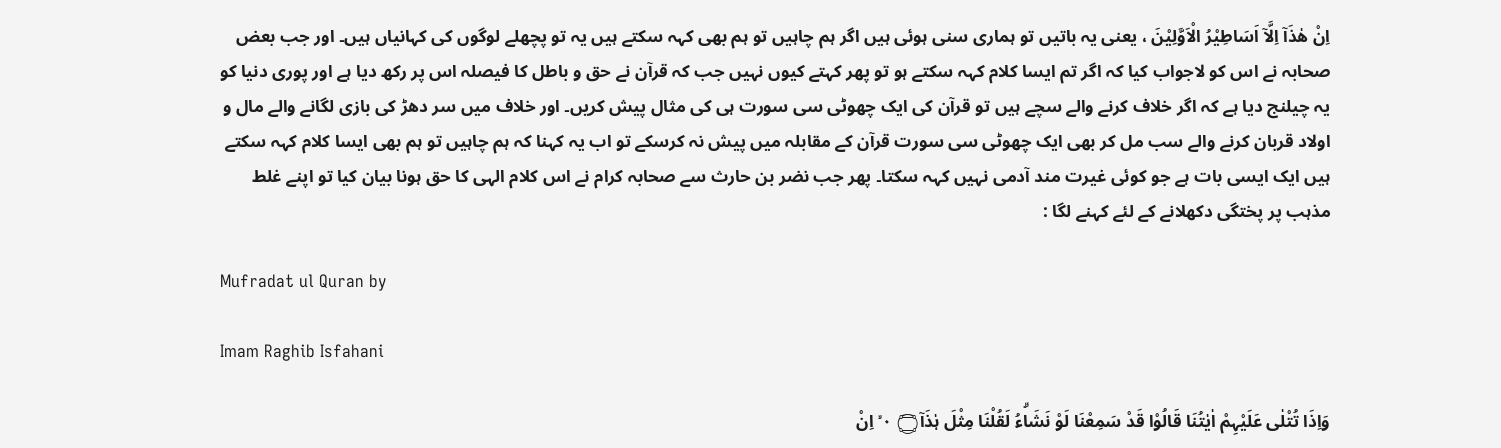اِنْ هٰذَآ اِلَّآ اَسَاطِيْرُ الْاَوَّلِيْنَ ، یعنی یہ باتیں تو ہماری سنی ہوئی ہیں اگر ہم چاہیں تو ہم بھی کہہ سکتے ہیں یہ تو پچھلے لوگوں کی کہانیاں ہیں۔ اور جب بعض صحابہ نے اس کو لاجواب کیا کہ اگر تم ایسا کلام کہہ سکتے ہو تو پھر کہتے کیوں نہیں جب کہ قرآن نے حق و باطل کا فیصلہ اس پر رکھ دیا ہے اور پوری دنیا کو یہ چیلنج دیا ہے کہ اگر خلاف کرنے والے سچے ہیں تو قرآن کی ایک چھوٹی سی سورت ہی کی مثال پیش کریں۔ اور خلاف میں سر دھڑ کی بازی لگانے والے مال و اولاد قربان کرنے والے سب مل کر بھی ایک چھوٹی سی سورت قرآن کے مقابلہ میں پیش نہ کرسکے تو اب یہ کہنا کہ ہم چاہیں تو ہم بھی ایسا کلام کہہ سکتے ہیں ایک ایسی بات ہے جو کوئی غیرت مند آدمی نہیں کہہ سکتا۔ پھر جب نضر بن حارث سے صحابہ کرام نے اس کلام الہی کا حق ہونا بیان کیا تو اپنے غلط مذہب پر پختگی دکھلانے کے لئے کہنے لگا :

Mufradat ul Quran by

Imam Raghib Isfahani

وَاِذَا تُتْلٰى عَلَيْہِمْ اٰيٰتُنَا قَالُوْا قَدْ سَمِعْنَا لَوْ نَشَاۗءُ لَقُلْنَا مِثْلَ ہٰذَآ۝ ٠ ۙ اِنْ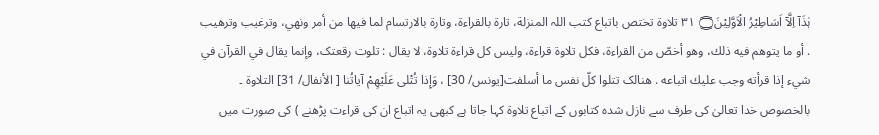ہٰذَآ اِلَّآ اَسَاطِيْرُ الْاَوَّلِيْنَ۝ ٣١ تلاوة تختص باتباع کتب اللہ المنزلة، تارة بالقراءة، وتارة بالارتسام لما فيها من أمر ونهي، وترغیب وترهيب . أو ما يتوهم فيه ذلك، وهو أخصّ من القراءة، فکل تلاوة قراءة، ولیس کل قراءة تلاوة، لا يقال : تلوت رقعتک، وإنما يقال في القرآن في شيء إذا قرأته وجب عليك اتباعه . هنالک تتلوا کلّ نفس ما أسلفت[يونس/ 30] ، وَإِذا تُتْلى عَلَيْهِمْ آياتُنا [ الأنفال/ 31] التلاوۃ ۔ بالخصوص خدا تعالیٰ کی طرف سے نازل شدہ کتابوں کے اتباع تلاوۃ کہا جاتا ہے کبھی یہ اتباع ان کی قراءت پڑھنے ) کی صورت میں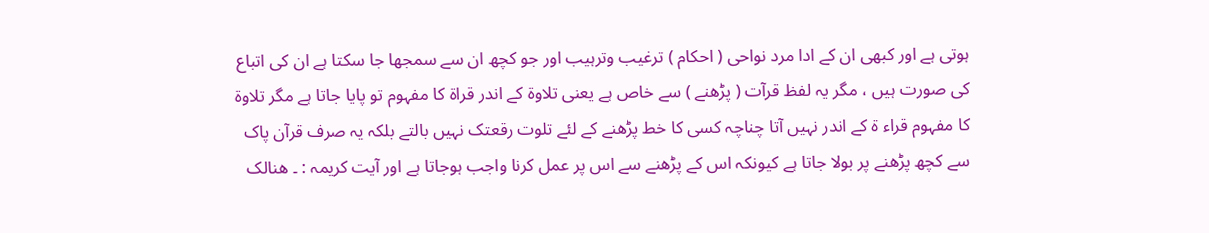ہوتی ہے اور کبھی ان کے ادا مرد نواحی ( احکام ) ترغیب وترہیب اور جو کچھ ان سے سمجھا جا سکتا ہے ان کی اتباع کی صورت ہیں ، مگر یہ لفظ قرآت ( پڑھنے ) سے خاص ہے یعنی تلاوۃ کے اندر قراۃ کا مفہوم تو پایا جاتا ہے مگر تلاوۃ کا مفہوم قراء ۃ کے اندر نہیں آتا چناچہ کسی کا خط پڑھنے کے لئے تلوت رقعتک نہیں بالتے بلکہ یہ صرف قرآن پاک سے کچھ پڑھنے پر بولا جاتا ہے کیونکہ اس کے پڑھنے سے اس پر عمل کرنا واجب ہوجاتا ہے اور آیت کریمہ : ۔ هنالک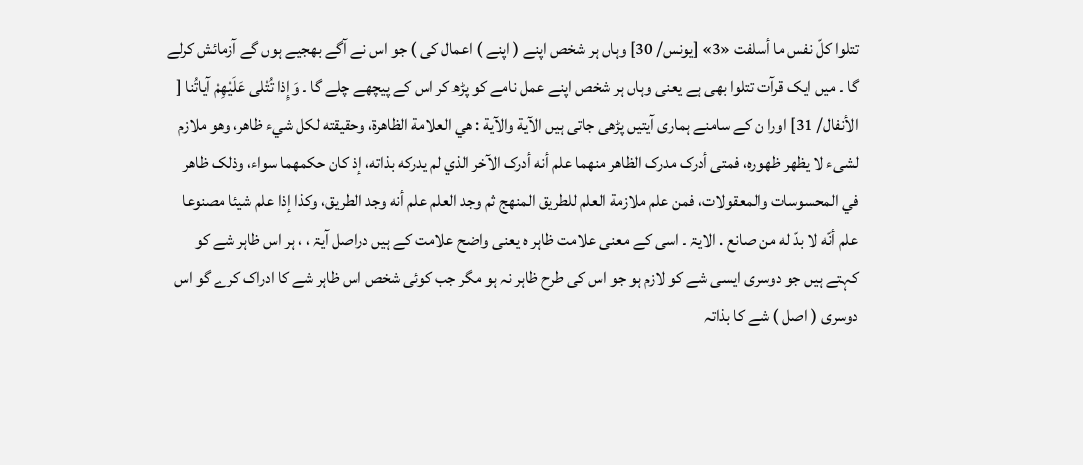تتلوا کلّ نفس ما أسلفت «3» [يونس/ 30] وہاں ہر شخص اپنے ( اپنے ) اعمال کی ) جو اس نے آگے بھجیے ہوں گے آزمائش کرلے گا ۔ میں ایک قرآت تتلوا بھی ہے یعنی وہاں ہر شخص اپنے عمل نامے کو پڑھ کر اس کے پیچھے چلے گا ۔ وَإِذا تُتْلى عَلَيْهِمْ آياتُنا [ الأنفال/ 31] اورا ن کے سامنے ہماری آیتیں پڑھی جاتی ہیں الآية والآية : هي العلامة الظاهرة، وحقیقته لکل شيء ظاهر، وهو ملازم لشیء لا يظهر ظهوره، فمتی أدرک مدرک الظاهر منهما علم أنه أدرک الآخر الذي لم يدركه بذاته، إذ کان حكمهما سواء، وذلک ظاهر في المحسوسات والمعقولات، فمن علم ملازمة العلم للطریق المنهج ثم وجد العلم علم أنه وجد الطریق، وکذا إذا علم شيئا مصنوعا علم أنّه لا بدّ له من صانع . الایۃ ۔ اسی کے معنی علامت ظاہر ہ یعنی واضح علامت کے ہیں دراصل آیۃ ، ، ہر اس ظاہر شے کو کہتے ہیں جو دوسری ایسی شے کو لازم ہو جو اس کی طرح ظاہر نہ ہو مگر جب کوئی شخص اس ظاہر شے کا ادراک کرے گو اس دوسری ( اصل ) شے کا بذاتہ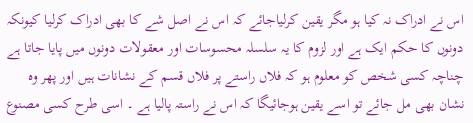اس نے ادراک نہ کیا ہو مگر یقین کرلیاجائے کہ اس نے اصل شے کا بھی ادراک کرلیا کیونکہ دونوں کا حکم ایک ہے اور لزوم کا یہ سلسلہ محسوسات اور معقولات دونوں میں پایا جاتا ہے چناچہ کسی شخص کو معلوم ہو کہ فلاں راستے پر فلاں قسم کے نشانات ہیں اور پھر وہ نشان بھی مل جائے تو اسے یقین ہوجائیگا کہ اس نے راستہ پالیا ہے ۔ اسی طرح کسی مصنوع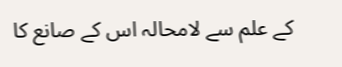کے علم سے لامحالہ اس کے صانع کا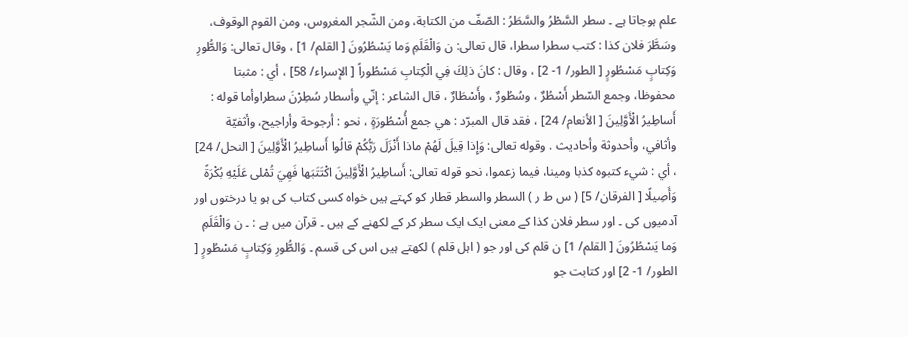علم ہوجاتا ہے ۔ سطر السَّطْرُ والسَّطَرُ : الصّفّ من الکتابة، ومن الشّجر المغروس، ومن القوم الوقوف، وسَطَّرَ فلان کذا : كتب سطرا سطرا، قال تعالی: ن وَالْقَلَمِ وَما يَسْطُرُونَ [ القلم/ 1] ، وقال تعالی: وَالطُّورِ وَكِتابٍ مَسْطُورٍ [ الطور/ 1- 2] ، وقال : كانَ ذلِكَ فِي الْكِتابِ مَسْطُوراً [ الإسراء/ 58] ، أي : مثبتا محفوظا، وجمع السّطر أَسْطُرٌ ، وسُطُورٌ ، وأَسْطَارٌ ، قال الشاعر : إنّي وأسطار سُطِرْنَ سطراوأما قوله : أَساطِيرُ الْأَوَّلِينَ [ الأنعام/ 24] ، فقد قال المبرّد : هي جمع أُسْطُورَةٍ ، نحو : أرجوحة وأراجیح، وأثفيّة وأثافي، وأحدوثة وأحادیث . وقوله تعالی: وَإِذا قِيلَ لَهُمْ ماذا أَنْزَلَ رَبُّكُمْ قالُوا أَساطِيرُ الْأَوَّلِينَ [ النحل/ 24] ، أي : شيء کتبوه کذبا ومینا، فيما زعموا، نحو قوله تعالی: أَساطِيرُ الْأَوَّلِينَ اكْتَتَبَها فَهِيَ تُمْلى عَلَيْهِ بُكْرَةً وَأَصِيلًا [ الفرقان/ 5] ( س ط ر ) السطر والسطر قطار کو کہتے ہیں خواہ کسی کتاب کی ہو یا درختوں اور آدمیوں کی ۔ اور سطر فلان کذا کے معنی ایک ایک سطر کر کے لکھنے کے ہیں ۔ قرآن میں ہے : ۔ ن وَالْقَلَمِ وَما يَسْطُرُونَ [ القلم/ 1] ن قلم کی اور جو ( اہل قلم ) لکھتے ہیں اس کی قسم ۔ وَالطُّورِ وَكِتابٍ مَسْطُورٍ [ الطور/ 1- 2] اور کتابت جو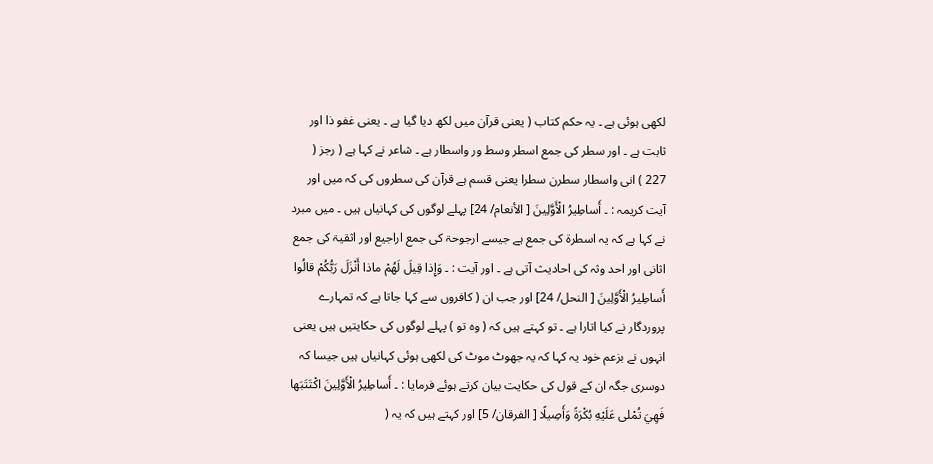لکھی ہوئی ہے ۔ یہ حکم کتاب ( یعنی قرآن میں لکھ دیا گیا ہے ۔ یعنی غفو ذا اور ثابت ہے ۔ اور سطر کی جمع اسطر وسط ور واسطار ہے ۔ شاعر نے کہا ہے ( رجز ( 227 ) انی واسطار سطرن سطرا یعنی قسم ہے قرآن کی سطروں کی کہ میں اور آیت کریمہ : ۔ أَساطِيرُ الْأَوَّلِينَ [ الأنعام/ 24] پہلے لوگوں کی کہانیاں ہیں ۔ میں مبرد نے کہا ہے کہ یہ اسطرۃ کی جمع ہے جیسے ارجوحۃ کی جمع اراجیع اور اثقیۃ کی جمع اثانی اور احد وثہ کی احادیث آتی ہے ۔ اور آیت : ۔ وَإِذا قِيلَ لَهُمْ ماذا أَنْزَلَ رَبُّكُمْ قالُوا أَساطِيرُ الْأَوَّلِينَ [ النحل/ 24] اور جب ان ( کافروں سے کہا جاتا ہے کہ تمہارے پروردگار نے کیا اتارا ہے ۔ تو کہتے ہیں کہ ( وہ تو ) پہلے لوگوں کی حکایتیں ہیں یعنی انہوں نے بزعم خود یہ کہا کہ یہ جھوٹ موٹ کی لکھی ہوئی کہانیاں ہیں جیسا کہ دوسری جگہ ان کے قول کی حکایت بیان کرتے ہوئے فرمایا : ۔ أَساطِيرُ الْأَوَّلِينَ اكْتَتَبَها فَهِيَ تُمْلى عَلَيْهِ بُكْرَةً وَأَصِيلًا [ الفرقان/ 5] اور کہتے ہیں کہ یہ (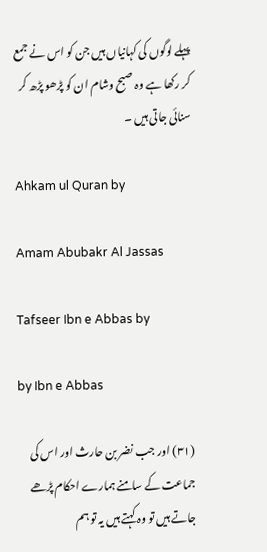پہلے لوگوں کی کہانیاں ہیں جن کو اس نے جمع کر رکھا ہے وہ صبح وشام ان کو پڑھو پڑھ کر سنائی جاتی ہیں ۔

Ahkam ul Quran by

Amam Abubakr Al Jassas

Tafseer Ibn e Abbas by

by Ibn e Abbas

(٣١) اور جب نضر بن حارث اور اس کی جماعت کے سامنے ہمارے احکام پڑھے جاتے ہیں تو وہ کہتے ہیں یہ تو ہم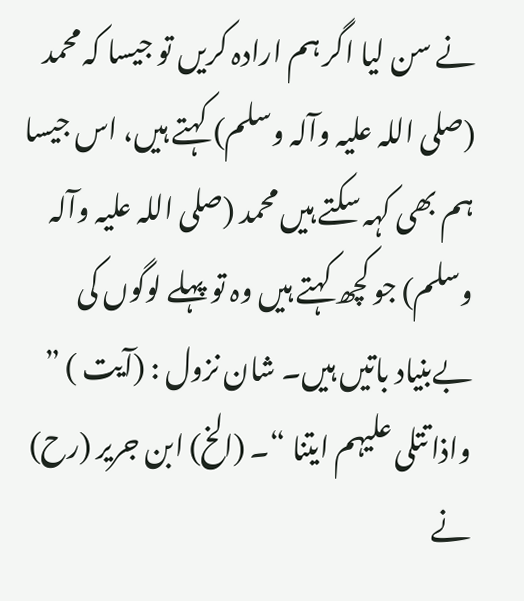نے سن لیا اگر ہم ارادہ کریں تو جیسا کہ محمد (صلی اللہ علیہ وآلہ وسلم) کہتے ہیں، اس جیسا ہم بھی کہہ سکتے ہیں محمد (صلی اللہ علیہ وآلہ وسلم) جو کچھ کہتے ہیں وہ تو پہلے لوگوں کی بےبنیاد باتیں ہیں۔ شان نزول : (آیت ) ” واذا تتلی علیہم ایتنا “۔ (الخ) ابن جریر (رح) نے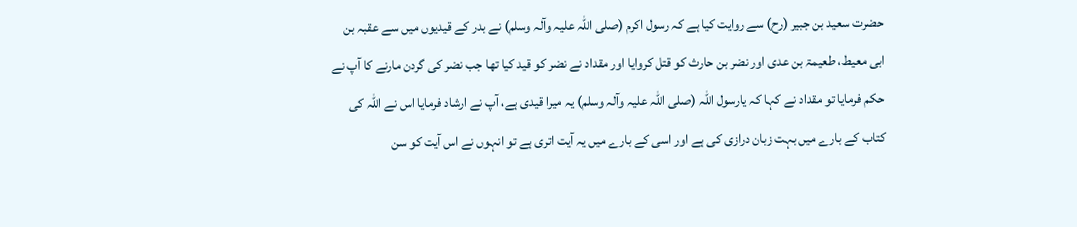حضرت سعید بن جبیر (رح) سے روایت کیا ہے کہ رسول اکرم (صلی اللہ علیہ وآلہ وسلم) نے بدر کے قیدیوں میں سے عقبہ بن ابی معیط، طعیمۃ بن عدی اور نضر بن حارث کو قتل کروایا اور مقداد نے نضر کو قید کیا تھا جب نضر کی گردن مارنے کا آپ نے حکم فرمایا تو مقداد نے کہا کہ یارسول اللہ (صلی اللہ علیہ وآلہ وسلم) یہ میرا قیدی ہے، آپ نے ارشاد فرمایا اس نے اللہ کی کتاب کے بارے میں بہت زبان درازی کی ہے اور اسی کے بارے میں یہ آیت اتری ہے تو انہوں نے اس آیت کو سن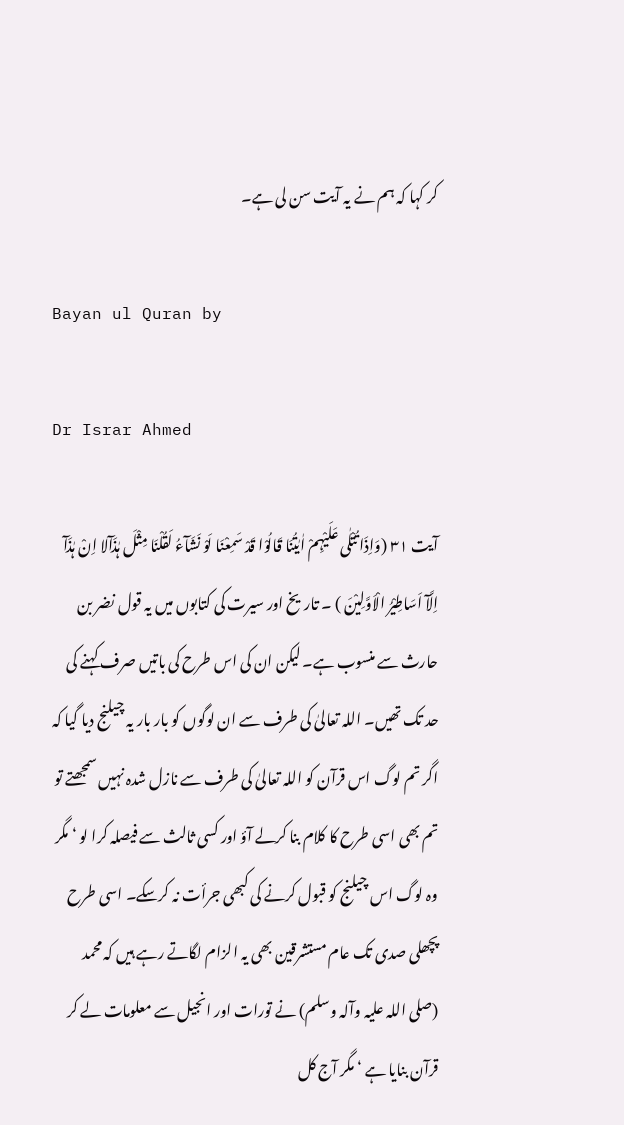کر کہا کہ ہم نے یہ آیت سن لی ہے۔

Bayan ul Quran by

Dr Israr Ahmed

آیت ٣١ (وَاِذَا تُتْلٰی عَلَیْہِمْ اٰیٰتُنَا قَالُوْا قَدْ سَمِعْنَا لَوْ نَشَآءُ لَقُلْنَا مِثْلَ ہٰذَآلا اِنْ ہٰذَآ اِلَّآ اَسَاطِیْرُ الْاَوَّلِیْنَ ) ۔ تاریخ اور سیرت کی کتابوں میں یہ قول نضر بن حارث سے منسوب ہے۔ لیکن ان کی اس طرح کی باتیں صرف کہنے کی حد تک تھیں۔ اللہ تعالیٰ کی طرف سے ان لوگوں کو بار بار یہ چیلنج دیا گیا کہ اگر تم لوگ اس قرآن کو اللہ تعالیٰ کی طرف سے نازل شدہ نہیں سمجھتے تو تم بھی اسی طرح کا کلام بنا کرلے آؤ اور کسی ثالث سے فیصلہ کرا لو ‘ مگر وہ لوگ اس چیلنج کو قبول کرنے کی کبھی جرأت نہ کرسکے۔ اسی طرح پچھلی صدی تک عام مستشرقین بھی یہ الزام لگاتے رہے ہیں کہ محمد (صلی اللہ علیہ وآلہ وسلم) نے تورات اور انجیل سے معلومات لے کر قرآن بنایا ہے ‘ مگر آج کل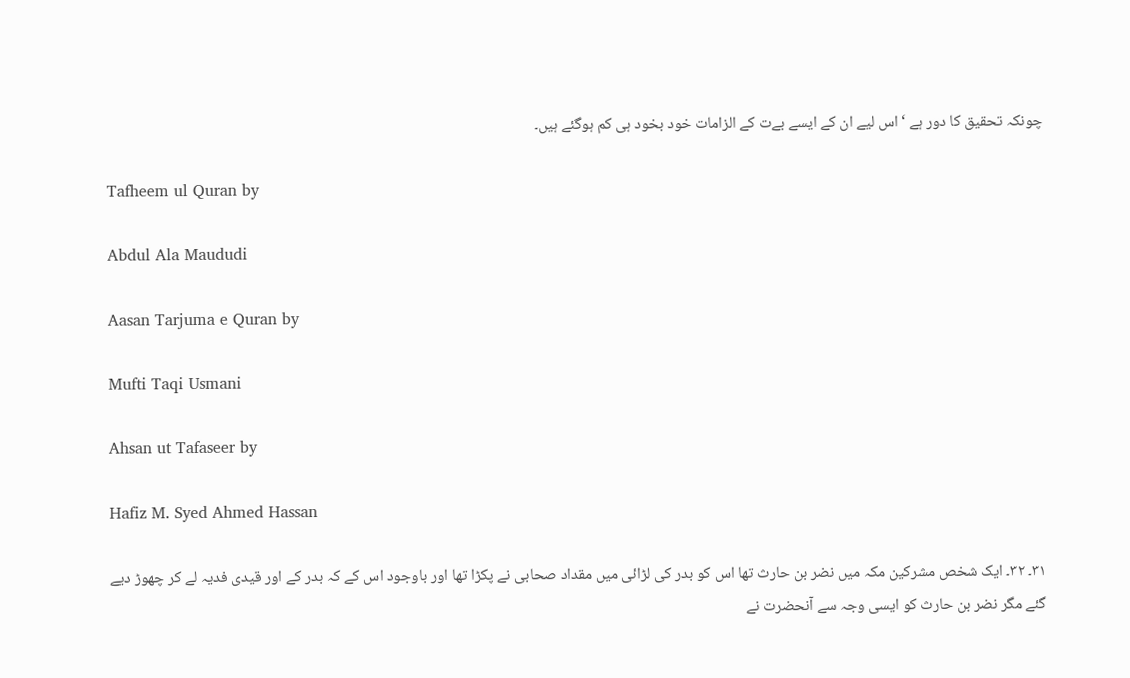چونکہ تحقیق کا دور ہے ‘ اس لیے ان کے ایسے بےت کے الزامات خود بخود ہی کم ہوگئے ہیں۔

Tafheem ul Quran by

Abdul Ala Maududi

Aasan Tarjuma e Quran by

Mufti Taqi Usmani

Ahsan ut Tafaseer by

Hafiz M. Syed Ahmed Hassan

٣١۔ ٣٢۔ ایک شخص مشرکین مکہ میں نضر بن حارث تھا اس کو بدر کی لڑائی میں مقداد صحابی نے پکڑا تھا اور باوجود اس کے کہ بدر کے اور قیدی فدیہ لے کر چھوڑ دیے گئے مگر نضر بن حارث کو ایسی وجہ سے آنحضرت نے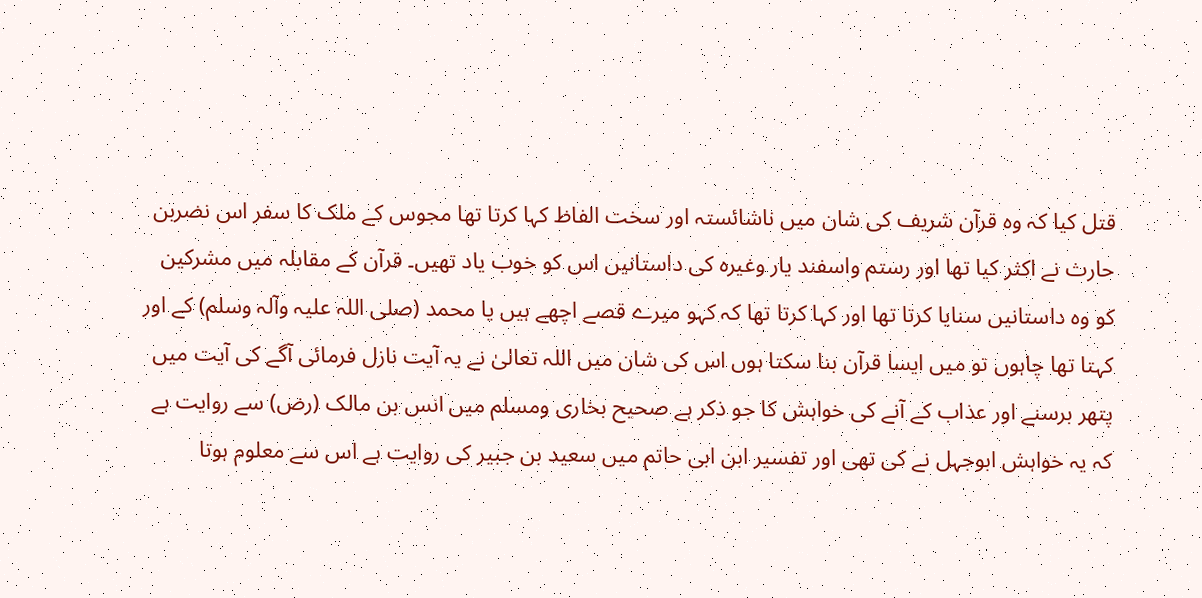قتل کیا کہ وہ قرآن شریف کی شان میں ناشائستہ اور سخت الفاظ کہا کرتا تھا مجوس کے ملک کا سفر اس نضربن حارث نے اکثر کیا تھا اور رستم واسفند یار وغیرہ کی داستانیں اس کو خوب یاد تھیں۔ قرآن کے مقابلہ میں مشرکین کو وہ داستانیں سنایا کرتا تھا اور کہا کرتا تھا کہ کہو میرے قصے اچھے ہیں یا محمد (صلی اللہ علیہ وآلہ وسلم) کے اور کہتا تھا چاہوں تو میں ایسا قرآن بنا سکتا ہوں اس کی شان میں اللہ تعالیٰ نے یہ آیت نازل فرمائی آگے کی آیت میں پتھر برسنے اور عذاب کے آنے کی خواہش کا جو ذکر ہے صحیح بخاری ومسلم میں انس بن مالک (رض) سے روایت ہے کہ یہ خواہش ابوجہل نے کی تھی اور تفسیر ابن ابی حاتم میں سعید بن جبیر کی روایت ہے اس سے معلوم ہوتا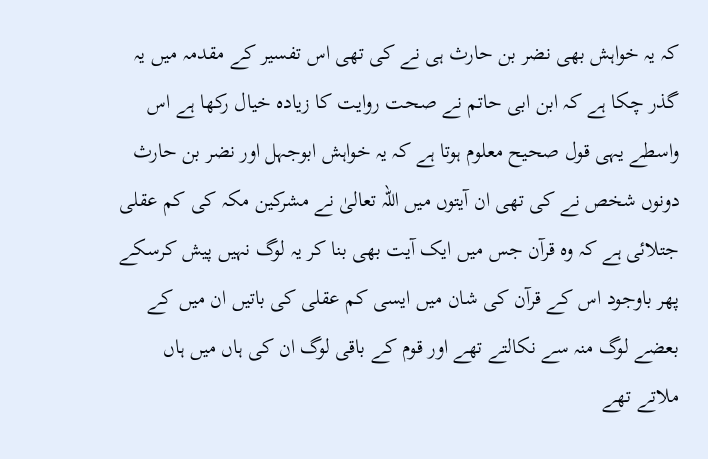کہ یہ خواہش بھی نضر بن حارث ہی نے کی تھی اس تفسیر کے مقدمہ میں یہ گذر چکا ہے کہ ابن ابی حاتم نے صحت روایت کا زیادہ خیال رکھا ہے اس واسطے یہی قول صحیح معلوم ہوتا ہے کہ یہ خواہش ابوجہل اور نضر بن حارث دونوں شخص نے کی تھی ان آیتوں میں اللہ تعالیٰ نے مشرکین مکہ کی کم عقلی جتلائی ہے کہ وہ قرآن جس میں ایک آیت بھی بنا کر یہ لوگ نہیں پیش کرسکے پھر باوجود اس کے قرآن کی شان میں ایسی کم عقلی کی باتیں ان میں کے بعضے لوگ منہ سے نکالتے تھے اور قوم کے باقی لوگ ان کی ہاں میں ہاں ملاتے تھے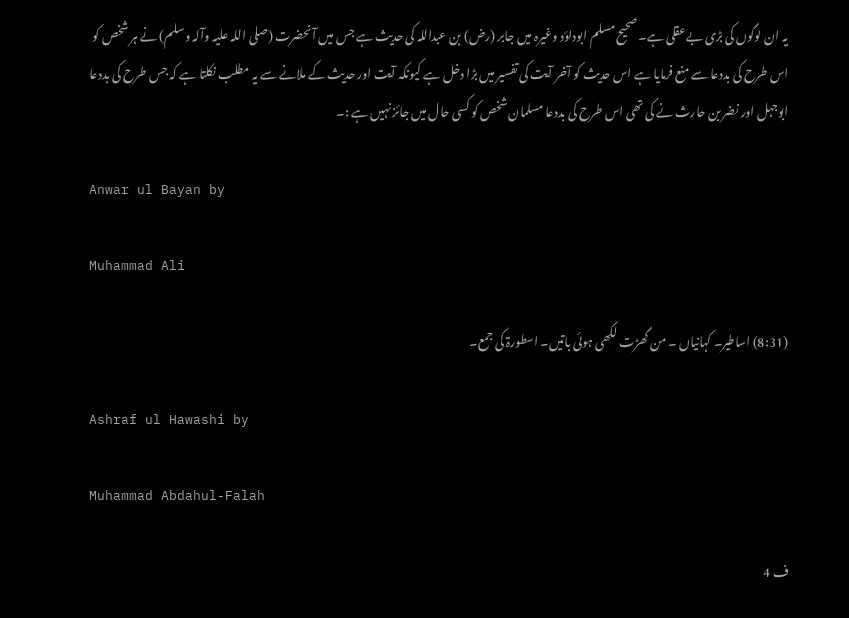یہ ان لوگوں کی بڑی بےعقلی ہے۔ صحیح مسلم ابوداؤد وغیرہ میں جابر (رض) بن عبداللہ کی حدیث ہے جس میں آنحضرت (صلی اللہ علیہ وآلہ وسلم) نے ہر شخص کو اس طرح کی بددعا سے منع فرمایا ہے اس حدیث کو آخر آیت کی تفسیر میں بڑا دخل ہے کیونکہ آیت اور حدیث کے ملانے سے یہ مطلب نکلتا ہے کہ جس طرح کی بددعا ابوجہل اور نضر بن حارث نے کی تھی اس طرح کی بددعا مسلمان شخص کو کسی حال میں جائز نہیں ہے :۔

Anwar ul Bayan by

Muhammad Ali

(8:31) اساطیر۔ کہانیاں ۔ من گھڑت لکھی ہوئی باتیں۔ اسطورۃ کی جمع۔

Ashraf ul Hawashi by

Muhammad Abdahul-Falah

ف 4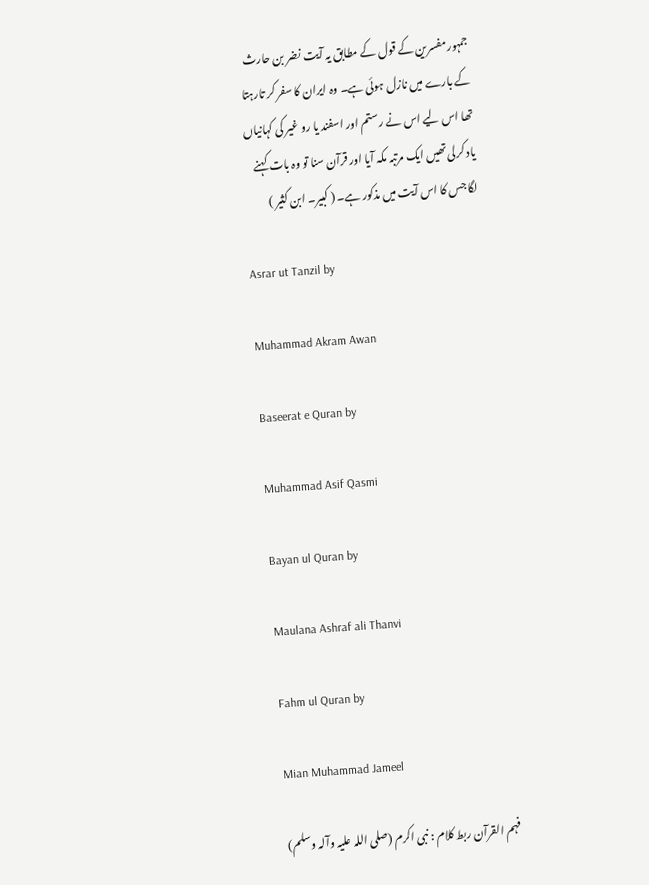جمہور مفسرین کے قول کے مطابق یہ آیت نضر بن حارث کے بارے میں نازل ہوئی ہے۔ وہ ایران کا سفر کر تارہتا تھا اس لیے اس نے رستم اور اسفند یا رو غیر کی کہانیاں یاد کرلی تھیں ایک مرتبہ مکہ آیا اور قرآن سنا تو وہ بات کہنے لگا جس کا اس آیت میں مذکور ہے۔ ( کبیر۔ ابن کثیر )

Asrar ut Tanzil by

Muhammad Akram Awan

Baseerat e Quran by

Muhammad Asif Qasmi

Bayan ul Quran by

Maulana Ashraf ali Thanvi

Fahm ul Quran by

Mian Muhammad Jameel

فہم القرآن ربط کلام : نبی اکرم (صلی اللہ علیہ وآلہ وسلم)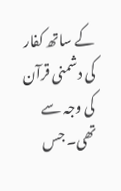کے ساتھ کفار کی دشمنی قرآن کی وجہ سے تھی۔ جس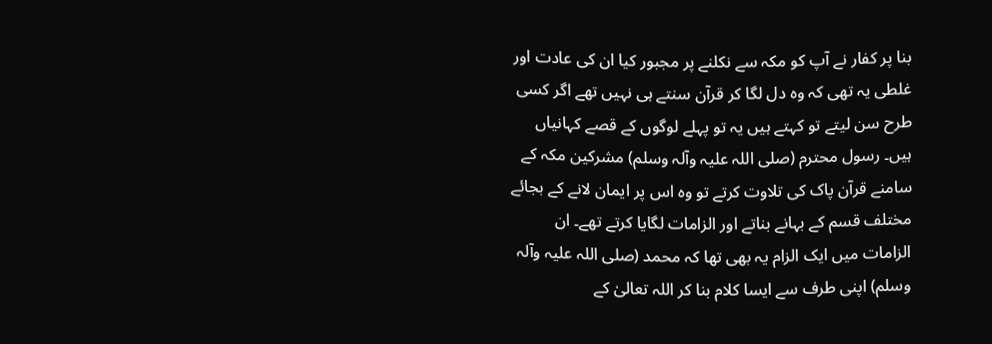بنا پر کفار نے آپ کو مکہ سے نکلنے پر مجبور کیا ان کی عادت اور غلطی یہ تھی کہ وہ دل لگا کر قرآن سنتے ہی نہیں تھے اگر کسی طرح سن لیتے تو کہتے ہیں یہ تو پہلے لوگوں کے قصے کہانیاں ہیں۔ رسول محترم (صلی اللہ علیہ وآلہ وسلم) مشرکین مکہ کے سامنے قرآن پاک کی تلاوت کرتے تو وہ اس پر ایمان لانے کے بجائے مختلف قسم کے بہانے بناتے اور الزامات لگایا کرتے تھے۔ ان الزامات میں ایک الزام یہ بھی تھا کہ محمد (صلی اللہ علیہ وآلہ وسلم) اپنی طرف سے ایسا کلام بنا کر اللہ تعالیٰ کے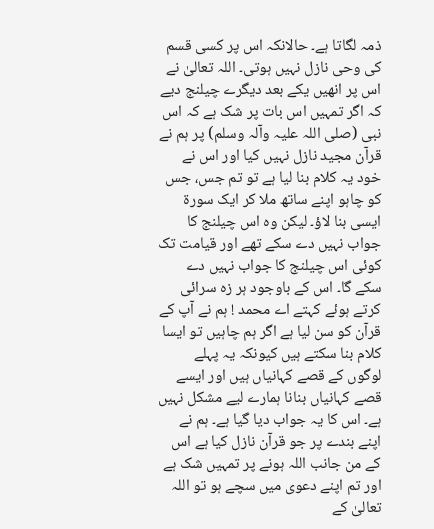ذمہ لگاتا ہے۔ حالانکہ اس پر کسی قسم کی وحی نازل نہیں ہوتی۔ اللہ تعالیٰ نے اس پر انھیں یکے بعد دیگرے چیلنج دیے کہ اگر تمہیں اس بات پر شک ہے کہ اس نبی (صلی اللہ علیہ وآلہ وسلم) پر ہم نے قرآن مجید نازل نہیں کیا اور اس نے خود یہ کلام بنا لیا ہے تو تم جس، جس کو چاہو اپنے ساتھ ملا کر ایک سورة ایسی بنا لاؤ۔ لیکن وہ اس چیلنج کا جواب نہیں دے سکے تھے اور قیامت تک کوئی اس چیلنج کا جواب نہیں دے سکے گا۔ اس کے باوجود ہر زہ سرائی کرتے ہوئے کہتے اے محمد ! ہم نے آپ کے قرآن کو سن لیا ہے اگر ہم چاہیں تو ایسا کلام بنا سکتے ہیں کیونکہ یہ پہلے لوگوں کے قصے کہانیاں ہیں اور ایسے قصے کہانیاں بنانا ہمارے لیے مشکل نہیں ہے۔ اس کا یہ جواب دیا گیا ہے۔ ہم نے اپنے بندے پر جو قرآن نازل کیا ہے اس کے من جانب اللہ ہونے پر تمہیں شک ہے اور تم اپنے دعوی میں سچے ہو تو اللہ تعالیٰ کے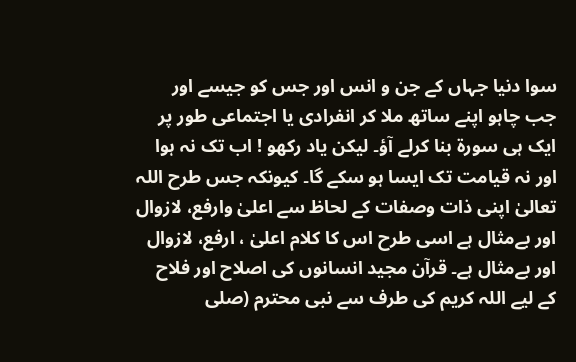سوا دنیا جہاں کے جن و انس اور جس کو جیسے اور جب چاہو اپنے ساتھ ملا کر انفرادی یا اجتماعی طور پر ایک ہی سورة بنا کرلے آؤ۔ لیکن یاد رکھو ! اب تک نہ ہوا اور نہ قیامت تک ایسا ہو سکے گا۔ کیونکہ جس طرح اللہ تعالیٰ اپنی ذات وصفات کے لحاظ سے اعلیٰ وارفع، لازوال اور بےمثال ہے اسی طرح اس کا کلام اعلیٰ ، ارفع، لازوال اور بےمثال ہے۔ قرآن مجید انسانوں کی اصلاح اور فلاح کے لیے اللہ کریم کی طرف سے نبی محترم (صلی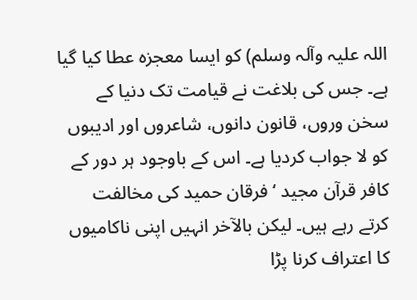اللہ علیہ وآلہ وسلم) کو ایسا معجزہ عطا کیا گیا ہے۔ جس کی بلاغت نے قیامت تک دنیا کے سخن وروں، قانون دانوں، شاعروں اور ادیبوں کو لا جواب کردیا ہے۔ اس کے باوجود ہر دور کے کافر قرآن مجید ‘ فرقان حمید کی مخالفت کرتے رہے ہیں۔ لیکن بالآخر انہیں اپنی ناکامیوں کا اعتراف کرنا پڑا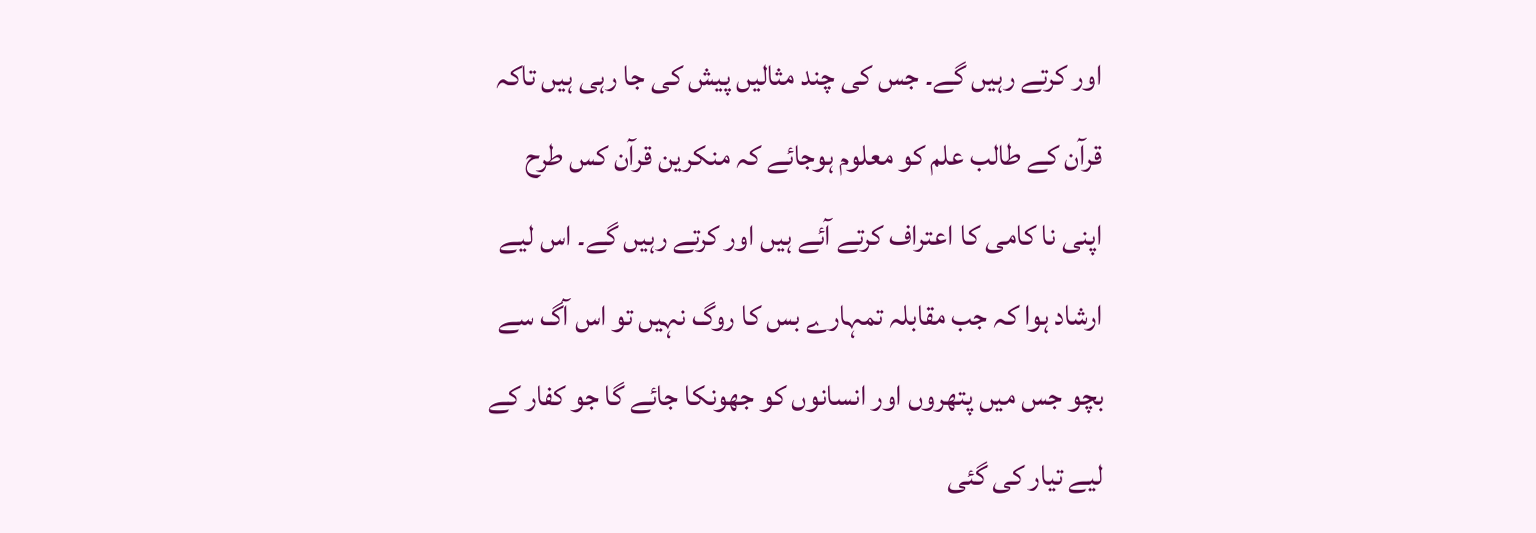اور کرتے رہیں گے۔ جس کی چند مثالیں پیش کی جا رہی ہیں تاکہ قرآن کے طالب علم کو معلوم ہوجائے کہ منکرین قرآن کس طرح اپنی نا کامی کا اعتراف کرتے آئے ہیں اور کرتے رہیں گے۔ اس لیے ارشاد ہوا کہ جب مقابلہ تمہارے بس کا روگ نہیں تو اس آگ سے بچو جس میں پتھروں اور انسانوں کو جھونکا جائے گا جو کفار کے لیے تیار کی گئی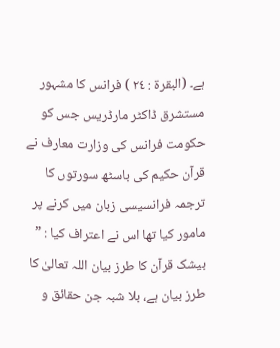ہے۔ (البقرۃ : ٢٤ ) فرانس کا مشہور مستشرق ڈاکٹر مارڈریس جس کو حکومت فرانس کی وزارت معارف نے قرآن حکیم کی باسٹھ سورتوں کا ترجمہ فرانسیسی زبان میں کرنے پر مامور کیا تھا اس نے اعتراف کیا : ” بیشک قرآن کا طرز بیان اللہ تعالیٰ کا طرز بیان ہے، بلا شبہ جن حقائق و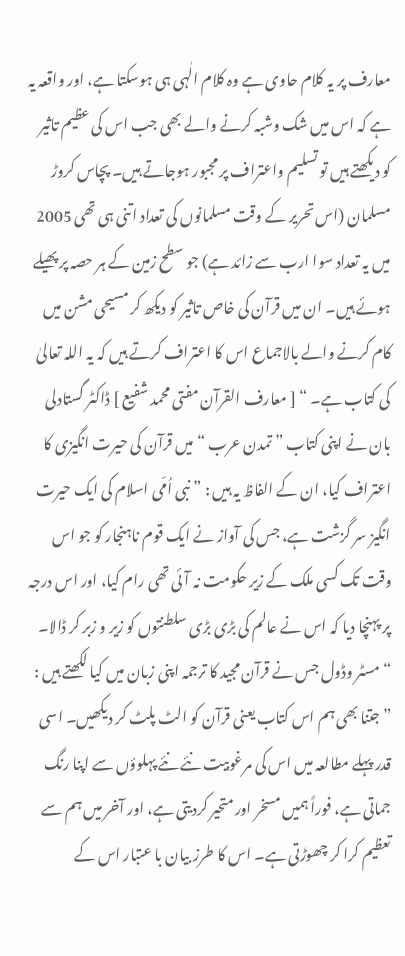معارف پر یہ کلام حاوی ہے وہ کلام الٰہی ہی ہوسکتا ہے، اور واقعہ یہ ہے کہ اس میں شک وشبہ کرنے والے بھی جب اس کی عظیم تاثیر کو دیکھتے ہیں تو تسلیم واعتراف پر مجبور ہوجاتے ہیں۔ پچاس کروڑ مسلمان (اس تحریر کے وقت مسلمانوں کی تعداد اتنی ہی تھی 2005 میں یہ تعداد سوا ارب سے زائد ہے) جو سطح زمین کے ہر حصہ پر پھیلے ہوئے ہیں۔ ان میں قرآن کی خاص تاثیر کو دیکھ کر مسیحی مشن میں کام کرنے والے بالاجماع اس کا اعتراف کرتے ہیں کہ یہ اللہ تعالیٰ کی کتاب ہے۔ “ [ معارف القرآن مفتی محمد شفیع ] ڈاکٹر گستادلی بان نے اپنی کتاب ” تمدن عرب “ میں قرآن کی حیرت انگیزی کا اعتراف کیا، ان کے الفاظ یہ ہیں : ” نبی اُمّی اسلام کی ایک حیرت انگیز سر گزشت ہے، جس کی آواز نے ایک قوم ناہنجار کو جو اس وقت تک کسی ملک کے زیر حکومت نہ آئی تھی رام کیا، اور اس درجہ پر پہنچا دیا کہ اس نے عالم کی بڑی بڑی سلطنتوں کو زیر و زبر کر ڈالا۔ “ مسٹر وڈول جس نے قرآن مجید کا ترجمہ اپنی زبان میں کیا لکھتے ہیں : ” جتنا بھی ہم اس کتاب یعنی قرآن کو الٹ پلٹ کر دیکھیں۔ اسی قدر پہلے مطالعہ میں اس کی مرغوبیت نئے نئے پہلوؤں سے اپنا رنگ جماتی ہے، فوراً ہمیں مسخر اور متحیر کردیتی ہے، اور آخر میں ہم سے تعظیم کرا کر چھوڑتی ہے۔ اس کا طرز بیان با عتبار اس کے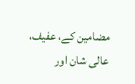مضامین کے، عفیف، عالی شان اور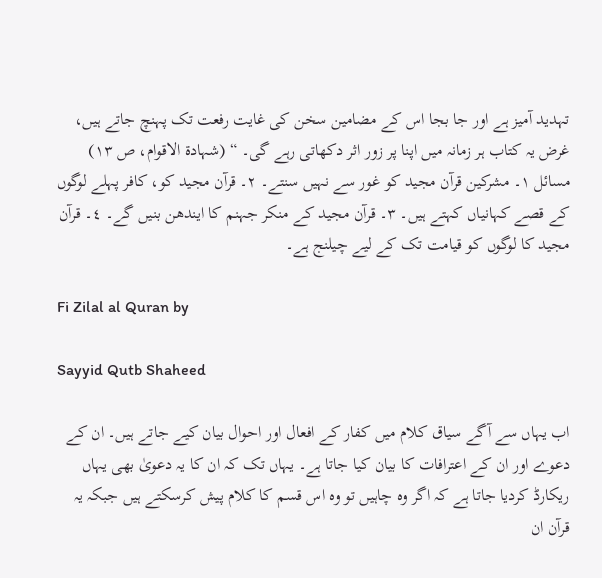تہدید آمیز ہے اور جا بجا اس کے مضامین سخن کی غایت رفعت تک پہنچ جاتے ہیں، غرض یہ کتاب ہر زمانہ میں اپنا پر زور اثر دکھاتی رہے گی۔ “ (شہادۃ الاقوام، ص ١٣) مسائل ١۔ مشرکین قرآن مجید کو غور سے نہیں سنتے۔ ٢۔ قرآن مجید کو، کافر پہلے لوگوں کے قصے کہانیاں کہتے ہیں۔ ٣۔ قرآن مجید کے منکر جہنم کا ایندھن بنیں گے۔ ٤۔ قرآن مجید کا لوگوں کو قیامت تک کے لیے چیلنج ہے۔

Fi Zilal al Quran by

Sayyid Qutb Shaheed

اب یہاں سے آگے سیاق کلام میں کفار کے افعال اور احوال بیان کیے جاتے ہیں۔ ان کے دعوے اور ان کے اعترافات کا بیان کیا جاتا ہے۔ یہاں تک کہ ان کا یہ دعویٰ بھی یہاں ریکارڈ کردیا جاتا ہے کہ اگر وہ چاہیں تو وہ اس قسم کا کلام پیش کرسکتے ہیں جبکہ یہ قرآن ان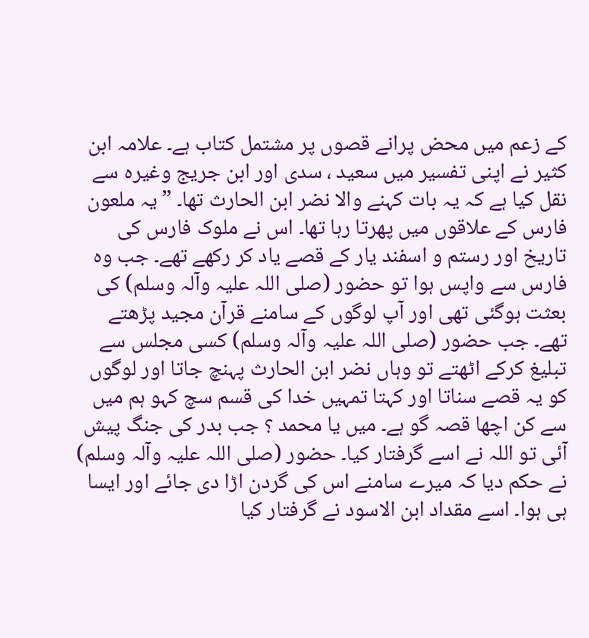کے زعم میں محض پرانے قصوں پر مشتمل کتاب ہے۔ علامہ ابن کثیر نے اپنی تفسیر میں سعید ، سدی اور ابن جریج وغیرہ سے نقل کیا ہے کہ یہ بات کہنے والا نضر ابن الحارث تھا۔ ” یہ ملعون فارس کے علاقوں میں پھرتا رہا تھا۔ اس نے ملوک فارس کی تاریخ اور رستم و اسفند یار کے قصے یاد کر رکھے تھے۔ جب وہ فارس سے واپس ہوا تو حضور (صلی اللہ علیہ وآلہ وسلم) کی بعثت ہوگئی تھی اور آپ لوگوں کے سامنے قرآن مجید پڑھتے تھے۔ جب حضور (صلی اللہ علیہ وآلہ وسلم) کسی مجلس سے تبلیغ کرکے اٹھتے تو وہاں نضر ابن الحارث پہنچ جاتا اور لوگوں کو یہ قصے سناتا اور کہتا تمہیں خدا کی قسم سچ کہو ہم میں سے کن اچھا قصہ گو ہے۔ میں یا محمد ؟ جب بدر کی جنگ پیش آئی تو اللہ نے اسے گرفتار کیا۔ حضور (صلی اللہ علیہ وآلہ وسلم) نے حکم دیا کہ میرے سامنے اس کی گردن اڑا دی جائے اور ایسا ہی ہوا۔ اسے مقداد ابن الاسود نے گرفتار کیا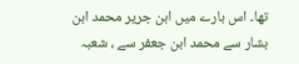تھا۔ اس بارے میں ابن جریر محمد ابن بشار سے محمد ابن جعفر سے ، شعبہ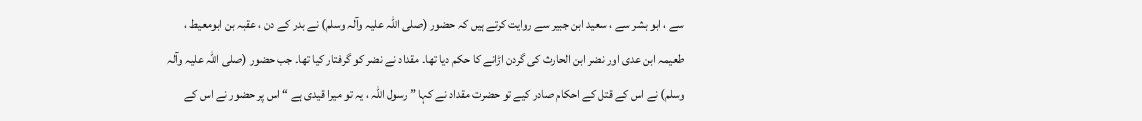سے ، ابو بشر سے ، سعید ابن جبیر سے روایت کرتے ہیں کہ حضور (صلی اللہ علیہ وآلہ وسلم) نے بدر کے دن ، عقبہ بن ابومعیط ، طعیمہ ابن عدی اور نضر ابن الحارث کی گردن اڑانے کا حکم دیا تھا۔ مقداد نے نضر کو گرفتار کیا تھا۔ جب حضور (صلی اللہ علیہ وآلہ وسلم) نے اس کے قتل کے احکام صادر کیے تو حضرت مقداد نے کہا ” رسول اللہ ، یہ تو میرا قیدی ہے “ اس پر حضور نے اس کے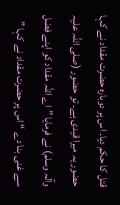قتل کا حکم دیا۔ اس پر دوبارہ حضرت مقداد نے کہا حضور یہ میرا قیدی ہے۔ تو حضور (صلی اللہ علیہ وآلہ وسلم) نے فرمایا ” اے اللہ مقداد کو اپنے فضل سے غنی بنا دے “ اس پر حضرت مقداد نے کہا ”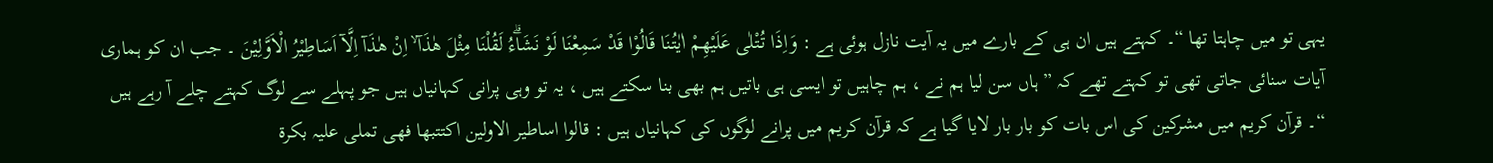یہی تو میں چاہتا تھا “۔ کہتے ہیں ان ہی کے بارے میں یہ آیت نازل ہوئی ہے : وَاِذَا تُتْلٰى عَلَيْهِمْ اٰيٰتُنَا قَالُوْا قَدْ سَمِعْنَا لَوْ نَشَاۗءُ لَقُلْنَا مِثْلَ هٰذَآ ۙ اِنْ هٰذَآ اِلَّآ اَسَاطِيْرُ الْاَوَّلِيْنَ ۔ جب ان کو ہماری آیات سنائی جاتی تھی تو کہتے تھے کہ ” ہاں سن لیا ہم نے ، ہم چاہیں تو ایسی ہی باتیں ہم بھی بنا سکتے ہیں ، یہ تو وہی پرانی کہانیاں ہیں جو پہلے سے لوگ کہتے چلے آ رہے ہیں “۔ قرآن کریم میں مشرکین کی اس بات کو بار بار لایا گیا ہے کہ قرآن کریم میں پرانے لوگوں کی کہانیاں ہیں : قالوا اساطیر الاولین اکتتبھا فھی تملی علیہ بکرۃ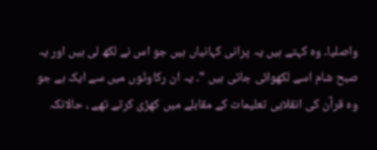واصلیا۔ وہ کہتے ہیں یہ پرانی کہانیاں ہیں جو اس نے لکھ لی ہیں اور یہ صبح شام اسے لکھوائی جاتی ہیں “۔ یہ ان رکاوٹوں میں سے ایک ہے جو وہ قرآن کی انقلابی تعلیمات کے مقابلے میں کھڑی کرتے تھے ، حالانکہ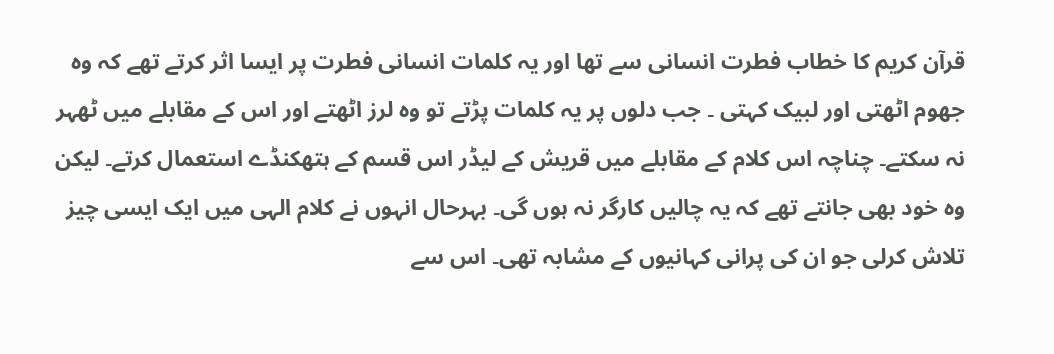قرآن کریم کا خطاب فطرت انسانی سے تھا اور یہ کلمات انسانی فطرت پر ایسا اثر کرتے تھے کہ وہ جھوم اٹھتی اور لبیک کہتی ۔ جب دلوں پر یہ کلمات پڑتے تو وہ لرز اٹھتے اور اس کے مقابلے میں ٹھہر نہ سکتے۔ چناچہ اس کلام کے مقابلے میں قریش کے لیڈر اس قسم کے ہتھکنڈے استعمال کرتے۔ لیکن وہ خود بھی جانتے تھے کہ یہ چالیں کارگر نہ ہوں گی۔ بہرحال انہوں نے کلام الہی میں ایک ایسی چیز تلاش کرلی جو ان کی پرانی کہانیوں کے مشابہ تھی۔ اس سے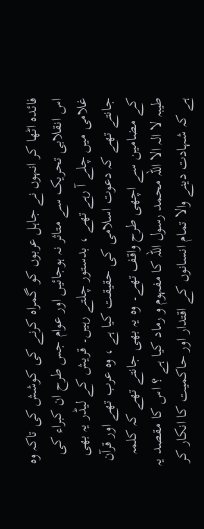فائدہ اٹھا کر انہوں نے جاہل عربوں کو گمراہ کرنے کی کوشش کی تاکہ وہ اس انقلابی تحریک سے متاثر نہ ہوجائیں اور عوام جس طرح ان کبراء کی غلامی میں چلے آ رہے تھے ، بدستور چلتے رہیں۔ قریش کے لیڈر یہ بھی جانتے تھے کہ دعوت اسلامی کی حقیقت کیا ہے ، وہ عرب تھے اور قرآن کے مضامین سے اچھی طرح واقف تھے۔ وہ یہ بھی جانتے تھے کہ کلمہ طیبہ لا الہ الا اللہ محمد رسول اللہ کا مفہوم و رماد کیا ہے ؟ اس کا مقصد یہ ہے کہ شہادت دینے والا تمام انسانوں کے اقتدار اور حاکمیت کا انکار کر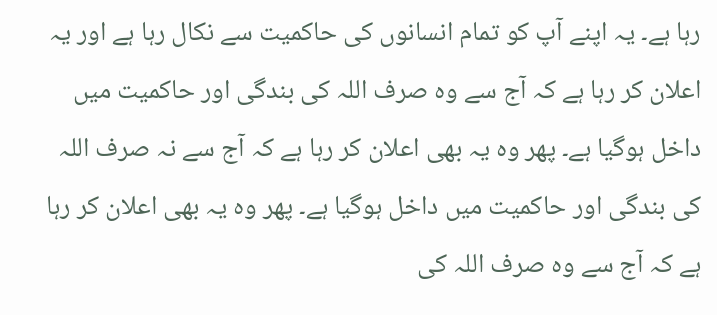رہا ہے۔ یہ اپنے آپ کو تمام انسانوں کی حاکمیت سے نکال رہا ہے اور یہ اعلان کر رہا ہے کہ آج سے وہ صرف اللہ کی بندگی اور حاکمیت میں داخل ہوگیا ہے۔ پھر وہ یہ بھی اعلان کر رہا ہے کہ آج سے نہ صرف اللہ کی بندگی اور حاکمیت میں داخل ہوگیا ہے۔ پھر وہ یہ بھی اعلان کر رہا ہے کہ آج سے وہ صرف اللہ کی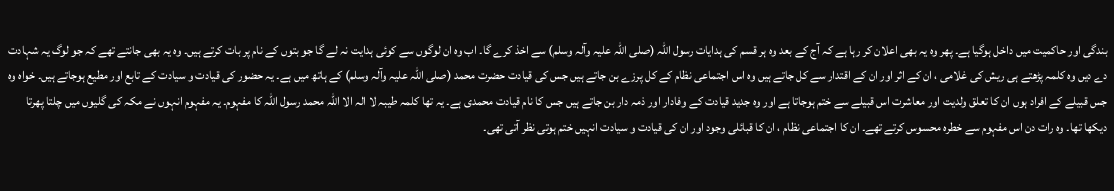بندگی اور حاکمیت میں داخل ہوگیا ہے۔ پھر وہ یہ بھی اعلان کر رہا ہے کہ آج کے بعد وہ ہر قسم کی ہدایات رسول اللہ (صلی اللہ علیہ وآلہ وسلم) سے اخذ کرے گا۔ اب وہ ان لوگوں سے کوئی ہدایت نہ لے گا جو بتوں کے نام پر بات کرتے ہیں۔ وہ یہ بھی جانتے تھے کہ جو لوگ یہ شہادت دے دیں وہ کلمہ پڑھتے ہی ریش کی غلامی ، ان کے اثر اور ان کے اقتدار سے کل جاتے ہیں وہ اس اجتماعی نظام کے کل پرزے بن جاتے ہیں جس کی قیادت حضرت محمد (صلی اللہ علیہ وآلہ وسلم) کے ہاتھ میں ہے۔ یہ حضور کی قیادت و سیادت کے تابع اور مطیع ہوجاتے ہیں۔ خواہ وہ جس قبیلے کے افراد ہوں ان کا تعلق ولدیت اور معاشرت اس قبیلے سے ختم ہوجاتا ہے اور وہ جدید قیادت کے وفادار اور ذمہ دار بن جاتے ہیں جس کا نام قیادت محمدی ہے۔ یہ تھا کلمہ طیبہ لا الہ الا اللہ محمد رسول اللہ کا مفہوم۔ یہ مفہوم انہوں نے مکہ کی گلیوں میں چلتا پھرتا دیکھا تھا۔ وہ رات دن اس مفہوم سے خطرہ محسوس کرتے تھے۔ ان کا اجتماعی نظام ، ان کا قبائلی وجود اور ان کی قیادت و سیادت انہیں ختم ہوتی نظر آتی تھی۔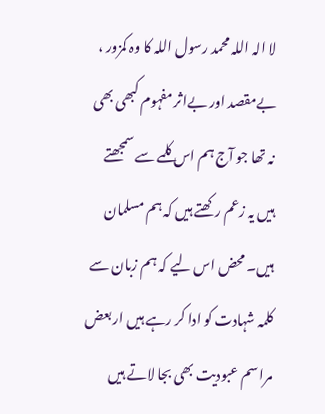لا الہ اللہ محمد رسول اللہ کا وہ کمزور ، بےمقصد اور بےاثر مفہوم کبھی بھی نہ تھا جو آج ہم اس کلمے سے سمجھتے ہیں یہ زعم رکھتے ہیں کہ ہم مسلمان ہیں۔ محض اس لیے کہ ہم زبان سے کلمہ شہادت کو ادا کر رہے ہیں ار بعض مراسم عبودیت بھی بجا لاتے ہیں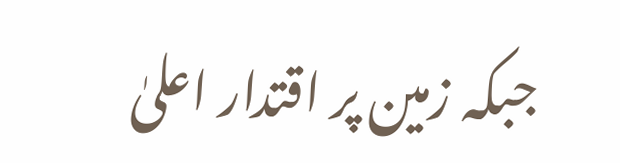جبکہ زمین پر اقتدار اعلیٰ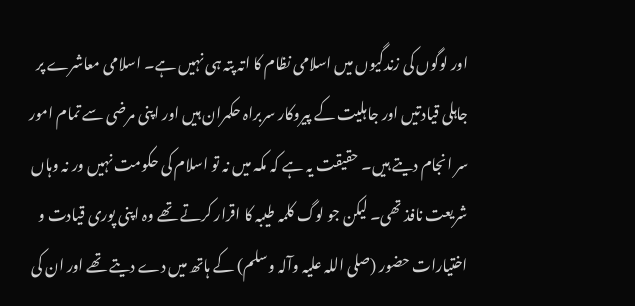اور لوگوں کی زندگیوں میں اسلامی نظام کا اتہ پتہ ہی نہیں ہے۔ اسلامی معاشرے پر جاہلی قیادتیں اور جاہلیت کے پیروکار سربراہ حکمران ہیں اور اپنی مرضی سے تمام امور سر انجام دیتے ہیں۔ حقیقت یہ ہے کہ مکہ میں نہ تو اسلام کی حکومت نہیں ور نہ وہاں شریعت نافذ تھی۔ لیکن جو لوگ کلمہ طیبہ کا اقرار کرتے تھے وہ اپنی پوری قیادت و اختیارات حضور (صلی اللہ علیہ وآلہ وسلم) کے ہاتھ میں دے دیتے تھے اور ان کی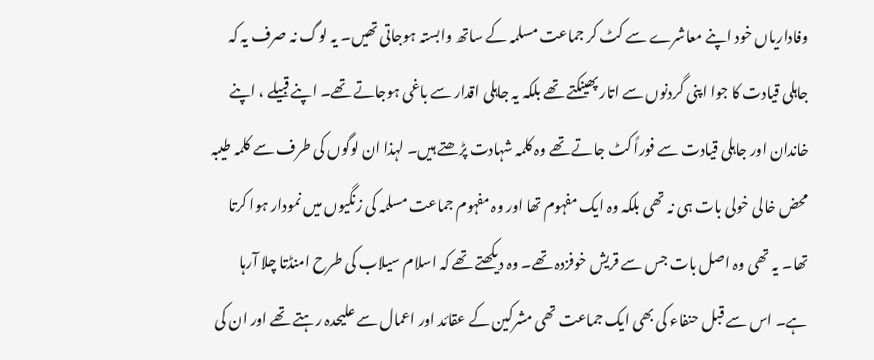وفاداریاں خود اپنے معاشرے سے کٹ کر جماعت مسلمہ کے ساتھ وابستہ ہوجاتی تھیں۔ یہ لوگ نہ صرف یہ کہ جاہلی قیادت کا جوا اپنی گردنوں سے اتار پھینکتے تھے بلکہ یہ جاہلی اقدار سے باغی ہوجاتے تھے۔ اپنے قبیلے ، اپنے خاندان اور جاہلی قیادت سے فوراً کٹ جاتے تھے وہ کلمہ شہادت پڑھتے ہیں۔ لہذا ان لوگوں کی طرف سے کلمہ طیبہ محض خالی خولی بات ہی نہ تھی بلکہ وہ ایک مفہوم تھا اور وہ مفہوم جماعت مسلمہ کی زنگیوں میں نمودار ہوا کرتا تھا۔ یہ تھی وہ اصل بات جس سے قریش خوفزدہ تھے۔ وہ دیکھتے تھے کہ اسلام سیلاب کی طرح امنڈتا چلا آرہا ہے۔ اس سے قبل حنفاء کی بھی ایک جماعت تھی مشرکین کے عقائد اور اعمال سے علیحدہ رہتے تھے اور ان کی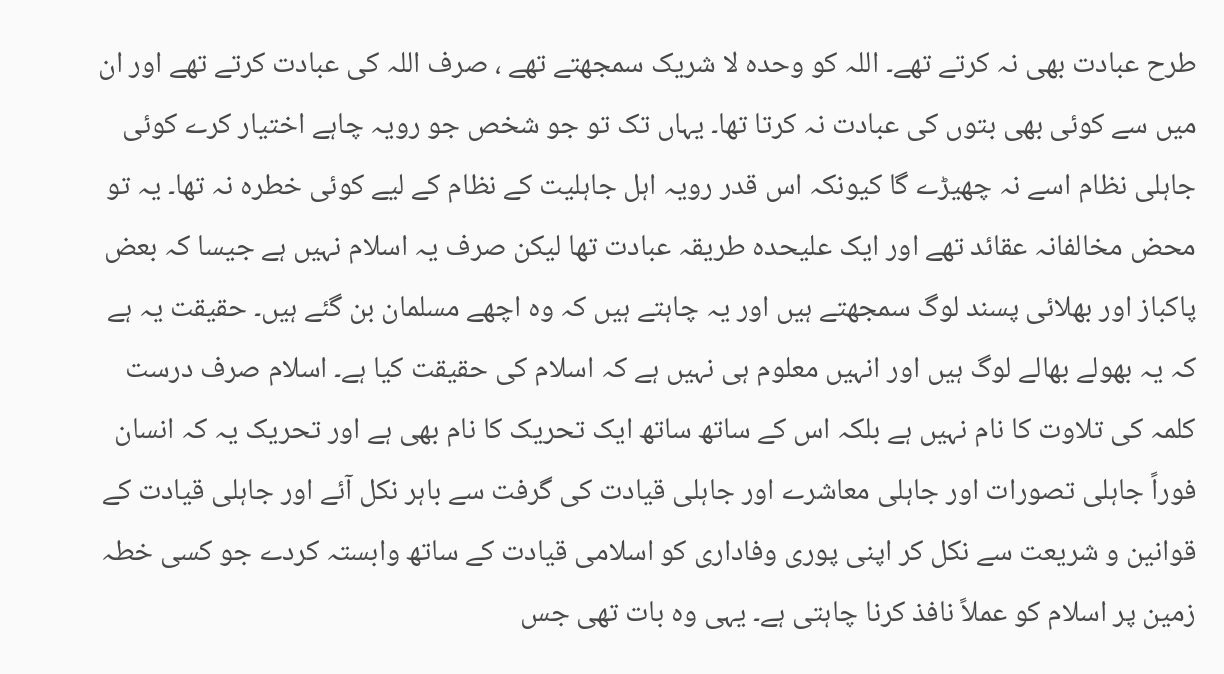طرح عبادت بھی نہ کرتے تھے۔ اللہ کو وحدہ لا شریک سمجھتے تھے ، صرف اللہ کی عبادت کرتے تھے اور ان میں سے کوئی بھی بتوں کی عبادت نہ کرتا تھا۔ یہاں تک تو جو شخص جو رویہ چاہے اختیار کرے کوئی جاہلی نظام اسے نہ چھیڑے گا کیونکہ اس قدر رویہ اہل جاہلیت کے نظام کے لیے کوئی خطرہ نہ تھا۔ یہ تو محض مخالفانہ عقائد تھے اور ایک علیحدہ طریقہ عبادت تھا لیکن صرف یہ اسلام نہیں ہے جیسا کہ بعض پاکباز اور بھلائی پسند لوگ سمجھتے ہیں اور یہ چاہتے ہیں کہ وہ اچھے مسلمان بن گئے ہیں۔ حقیقت یہ ہے کہ یہ بھولے بھالے لوگ ہیں اور انہیں معلوم ہی نہیں ہے کہ اسلام کی حقیقت کیا ہے۔ اسلام صرف درست کلمہ کی تلاوت کا نام نہیں ہے بلکہ اس کے ساتھ ساتھ ایک تحریک کا نام بھی ہے اور تحریک یہ کہ انسان فوراً جاہلی تصورات اور جاہلی معاشرے اور جاہلی قیادت کی گرفت سے باہر نکل آئے اور جاہلی قیادت کے قوانین و شریعت سے نکل کر اپنی پوری وفاداری کو اسلامی قیادت کے ساتھ وابستہ کردے جو کسی خطہ زمین پر اسلام کو عملاً نافذ کرنا چاہتی ہے۔ یہی وہ بات تھی جس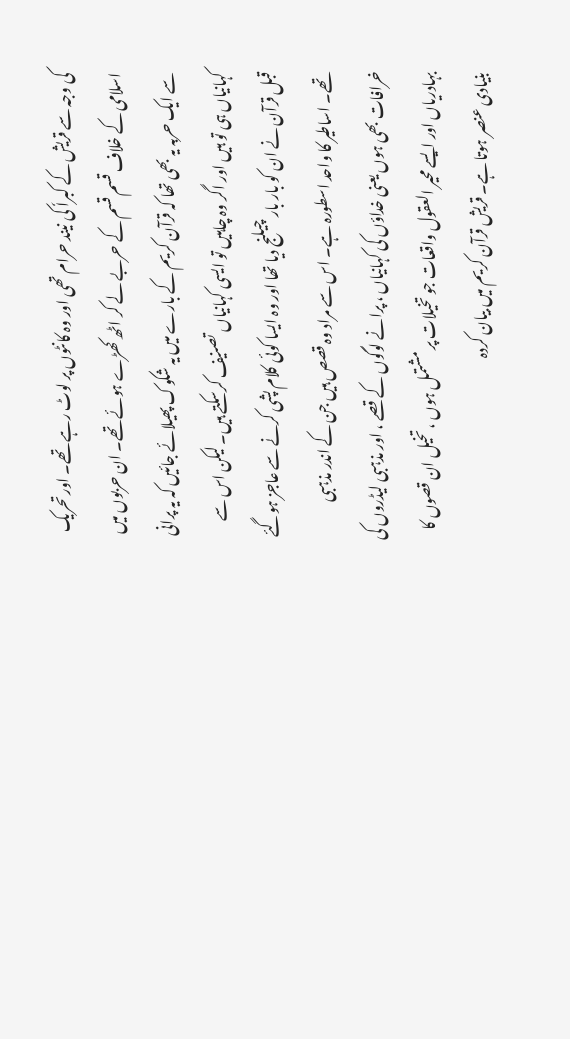کی وجہ سے قریش کے کبراٗ کی نیند حرام تھی اور وہ کانٹوں پر لوٹ رہے تھے۔ اور تحریک اسلامی کے خلاف قسم قسم کے حربے لے کر اٹھ کھڑے ہوئے تھے۔ ان حربوں میں سے ایک حربہ یہ بھی تھا کہ قرآن کریم کے بارے میں یہ شکوک پھیلائے جائیں کہ یہ پرانی کہانیاں ہی تو ہیں اور اگر وہ چاہیں تو ایسی کہانیاں تصنیف کرسکتے ہیں۔ لیکن اس سے قبل قرآن نے ان کو بار بار چیلنج دیا تھا اور وہ ایسا کوئی کلام پشی کرنے سے عاجز ہوگئے تھے۔ اساطیر کا واحد اسطورہ ہے۔ اس سے مراد وہ قصص ہیں جن کے اندر مذہبی خرافات بھی ہوں یعنی خداؤں کی کہانیاں ، پرانے لوگوں کے قصے ، اور مذہبی لیڈروں کی بہادریاں اور ایسے محیر العقول واقعات جو تخیلات پر مشتمل ہوں ، تخیل ان قصوں کا بنیادی عنصر ہوتا ہے۔ قریش قرآن کریم میں بیان کردہ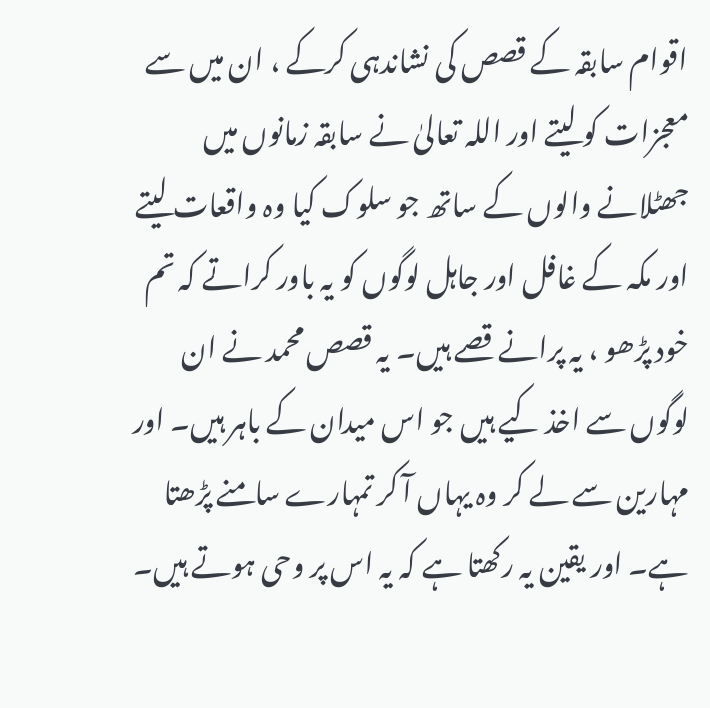اقوام سابقہ کے قصص کی نشاندہی کرکے ، ان میں سے معجزات کو لیتے اور اللہ تعالیٰ نے سابقہ زمانوں میں جھٹلانے والوں کے ساتھ جو سلوک کیا وہ واقعات لیتے اور مکہ کے غافل اور جاہل لوگوں کو یہ باور کراتے کہ تم خود پڑھو ، یہ پرانے قصے ہیں۔ یہ قصص محمد نے ان لوگوں سے اخذ کیے ہیں جو اس میدان کے باہر ہیں۔ اور مہارین سے لے کر وہ یہاں آ کر تمہارے سامنے پڑھتا ہے۔ اور یقین یہ رکھتا ہے کہ یہ اس پر وحی ہوتے ہیں۔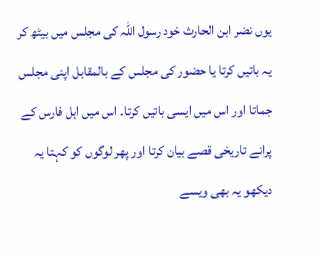یوں نضر ابن الحارث خود رسول اللہ کی مجلس میں بیٹھ کر یہ باتیں کرتا یا حضور کی مجلس کے بالمقابل اپنی مجلس جماتا اور اس میں ایسی باتیں کرتا۔ اس میں اہل فارس کے پرانے تاریخی قصے بیان کرتا اور پھر لوگوں کو کہتا یہ دیکھو یہ بھی ویسے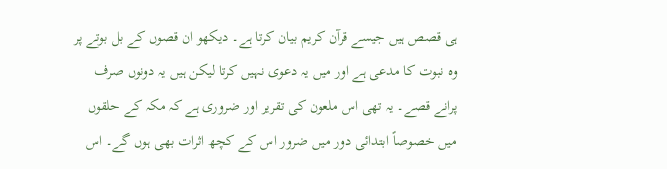ہی قصص ہیں جیسے قرآن کریم بیان کرتا ہے۔ دیکھو ان قصوں کے بل بوتے پر وہ نبوت کا مدعی ہے اور میں یہ دعوی نہیں کرتا لیکن ہیں یہ دونوں صرف پرانے قصے۔ یہ تھی اس ملعون کی تقریر اور ضروری ہے کہ مکہ کے حلقوں میں خصوصاً ابتدائی دور میں ضرور اس کے کچھ اثرات بھی ہوں گے۔ اس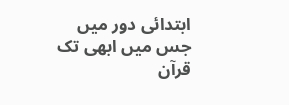ابتدائی دور میں جس میں ابھی تک قرآن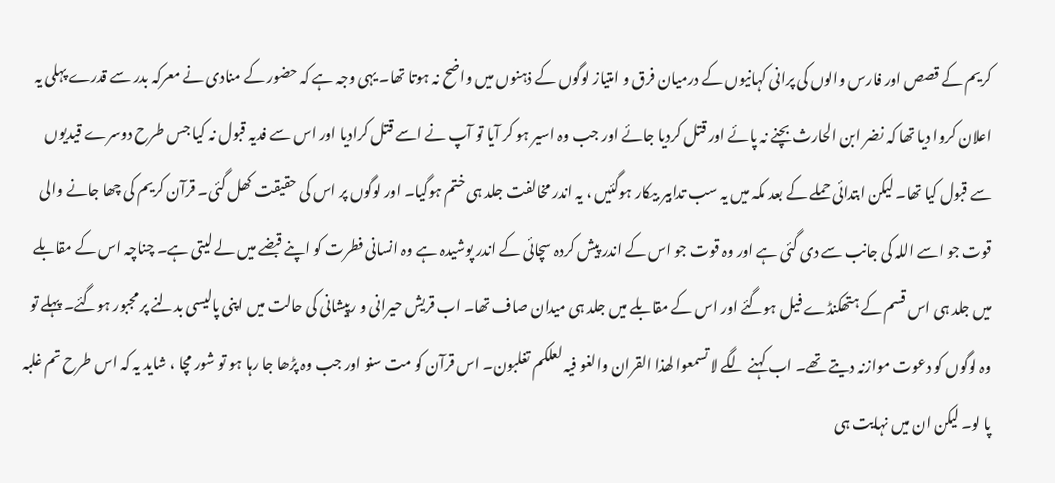کریم کے قصص اور فارس والوں کی پرانی کہانیوں کے درمیان فرق و امتیاز لوگوں کے ذہنوں میں واضح نہ ہوتا تھا۔ یہی وجہ ہے کہ حضور کے منادی نے معرکہ بدر سے قدرے پہلی یہ اعلان کروا دیا تھا کہ نضر ابن الحارث بچنے نہ پائے اور قتل کردیا جائے اور جب وہ اسیر ہو کر آیا تو آپ نے اسے قتل کرادیا اور اس سے فدیہ قبول نہ کیا جس طرح دوسرے قیدیوں سے قبول کیا تھا۔ لیکن ابتدائی حملے کے بعد مکہ میں یہ سب تدابیر بیکار ہوگئیں ، یہ اندر مخالفت جلد ہی ختم ہوگیا۔ اور لوگوں پر اس کی حقیقت کھل گئی۔ قرآن کریم کی چھا جانے والی قوت جو اسے اللہ کی جانب سے دی گئی ہے اور وہ قوت جو اس کے اندر پیش کردہ سچائی کے اندر پوشیدہ ہے وہ انسانی فطرت کو اپنے قبضے میں لے لیتی ہے۔ چناچہ اس کے مقابلے میں جلد ہی اس قسم کے ہتھکنڈے فیل ہوگئے اور اس کے مقابلے میں جلد ہی میدان صاف تھا۔ اب قریش حیرانی و رپیشانی کی حالت میں اپنی پالیسی بدلنے پر مجبور ہوگئے۔ پہلے تو وہ لوگوں کو دعوت موازنہ دیتے تھے۔ اب کہنے لگے لا تسمعوا لھذا القران والغو فیہ لعلکم تغلبون۔ اس قرآن کو مت سنو اور جب وہ پڑھا جا رہا ہو تو شور مچا ، شاید یہ کہ اس طرح تم غلبہ پا لو۔ لیکن ان میں نہایت ہی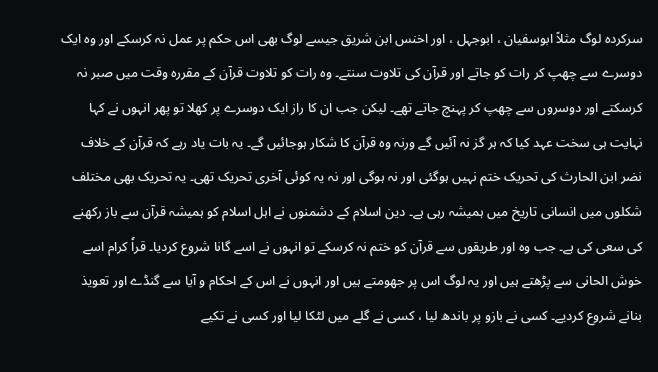سرکردہ لوگ مثلاً ابوسفیان ، ابوجہل ، اور اخنس ابن شریق جیسے لوگ بھی اس حکم پر عمل نہ کرسکے اور وہ ایک دوسرے سے چھپ کر رات کو جاتے اور قرآن کی تلاوت سنتے۔ وہ رات کو تلاوت قرآن کے مقررہ وقت میں صبر نہ کرسکتے اور دوسروں سے چھپ کر پہنچ جاتے تھے۔ لیکن جب ان کا راز ایک دوسرے پر کھلا تو پھر انہوں نے کہا نہایت ہی سخت عہد کیا کہ ہر گز نہ آئیں گے ورنہ وہ قرآن کا شکار ہوجائیں گے۔ یہ بات یاد رہے کہ قرآن کے خلاف نضر ابن الحارث کی تحریک ختم نہیں ہوگئی اور نہ ہوگی اور نہ یہ کوئی آخری تحریک تھی۔ یہ تحریک بھی مختلف شکلوں میں انسانی تاریخ میں ہمیشہ رہی ہے۔ دین اسلام کے دشمنوں نے اہل اسلام کو ہمیشہ قرآن سے باز رکھنے کی سعی کی ہے۔ جب وہ اور طریقوں سے قرآن کو ختم نہ کرسکے تو انہوں نے اسے گانا شروع کردیا۔ قراٗ کرام اسے خوش الحانی سے پڑھتے ہیں اور یہ لوگ اس پر جھومتے ہیں اور انہوں نے اس کے احکام و آیا سے گنڈے اور تعویذ بنانے شروع کردیے۔ کسی نے بازو پر باندھ لیا ، کسی نے گلے میں لٹکا لیا اور کسی نے تکیے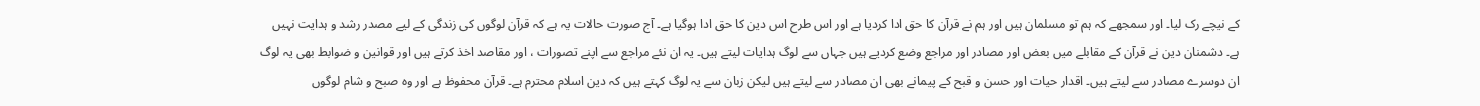کے نیچے رک لیا۔ اور سمجھے کہ ہم تو مسلمان ہیں اور ہم نے قرآن کا حق ادا کردیا ہے اور اس طرح اس دین کا حق ادا ہوگیا ہے۔ آج صورت حالات یہ ہے کہ قرآن لوگوں کی زندگی کے لیے مصدر رشد و ہدایت نہیں ہے۔ دشمنان دین نے قرآن کے مقابلے میں بعض اور مصادر اور مراجع وضع کردیے ہیں جہاں سے لوگ ہدایات لیتے ہیں۔ یہ ان نئے مراجع سے اپنے تصورات ، اور مقاصد اخذ کرتے ہیں اور قوانین و ضوابط بھی یہ لوگ ان دوسرے مصادر سے لیتے ہیں۔ اقدار حیات اور حسن و قبح کے پیمانے بھی ان مصادر سے لیتے ہیں لیکن زبان سے یہ لوگ کہتے ہیں کہ دین اسلام محترم ہے۔ قرآن محفوظ ہے اور وہ صبح و شام لوگوں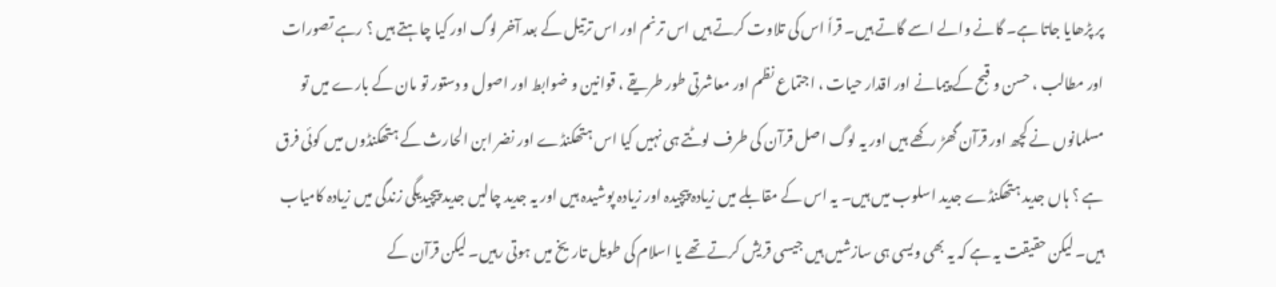پر پڑھایا جاتا ہے۔ گانے والے اسے گاتے ہیں۔ قراٗ اس کی تلاوت کرتے ہیں اس ترنم اور اس ترتیل کے بعد آخر لوگ اور کیا چاہتے ہیں ؟ رہے تصورات اور مطالب ، حسن و قبح کے پیمانے اور اقدار حیات ، اجتماع نظم اور معاشرتی طور طریقے ، قوانین و ضوابط اور اصول و دستور تو مان کے بارے میں تو مسلمانوں نے کچھ اور قرآن گھڑ رکھے ہیں اور یہ لوگ اصل قرآن کی طرف لوٹتے ہی نہیں کیا اس ہتھکنڈے اور نضر ابن الحارث کے ہتھکنڈوں میں کوئی فرق ہے ؟ ہاں جدید ہتھکنڈے جدید اسلوب میں ہیں۔ یہ اس کے مقابلے میں زیادہ پیچیدہ اور زیادہ پوشیدہ ہیں اور یہ جدید چالیں جدید پیچیدیگی زندگی میں زیادہ کامیاب ہیں۔ لیکن حقیقت یہ ہے کہ یہ بھی ویسی ہی سازشیں ہیں جیسی قریش کرتے تھے یا اسلام کی طویل تاریخ میں ہوتی رہیں۔ لیکن قرآن کے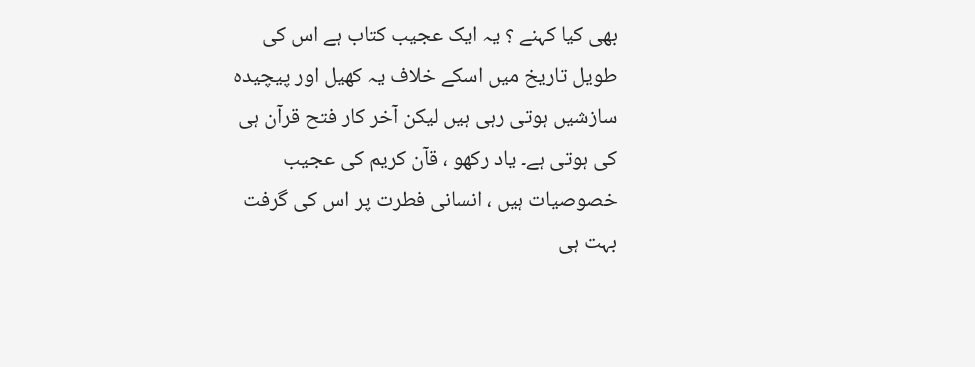بھی کیا کہنے ؟ یہ ایک عجیب کتاب ہے اس کی طویل تاریخ میں اسکے خلاف یہ کھیل اور پیچیدہ سازشیں ہوتی رہی ہیں لیکن آخر کار فتح قرآن ہی کی ہوتی ہے۔ یاد رکھو ، قآن کریم کی عجیب خصوصیات ہیں ، انسانی فطرت پر اس کی گرفت بہت ہی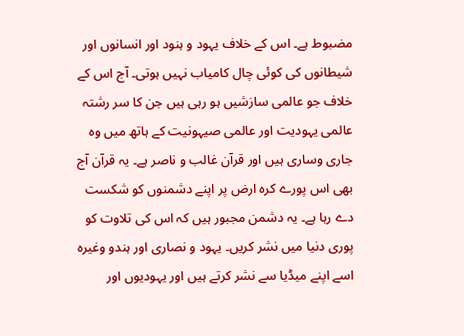مضبوط ہے۔ اس کے خلاف یہود و ہنود اور انسانوں اور شیطانوں کی کوئی چال کامیاب نہیں ہوتی۔ آج اس کے خلاف جو عالمی سازشیں ہو رہی ہیں جن کا سر رشتہ عالمی یہودیت اور عالمی صیہونیت کے ہاتھ میں وہ جاری وساری ہیں اور قرآن غالب و ناصر ہے۔ یہ قرآن آج بھی اس پورے کرہ ارض پر اپنے دشمنوں کو شکست دے رہا ہے۔ یہ دشمن مجبور ہیں کہ اس کی تلاوت کو پوری دنیا میں نشر کریں۔ یہود و نصاری اور ہندو وغیرہ اسے اپنے میڈیا سے نشر کرتے ہیں اور یہودیوں اور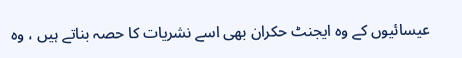عیسائیوں کے وہ ایجنٹ حکران بھی اسے نشریات کا حصہ بناتے ہیں ، وہ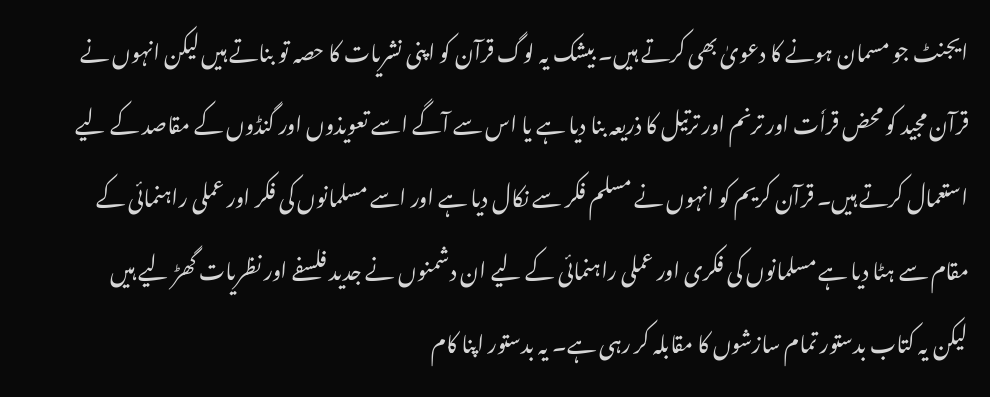ایجنٹ جو مسمان ہونے کا دعویٰ بھی کرتے ہیں۔ بیشک یہ لوگ قرآن کو اپنی نشریات کا حصہ تو بناتے ہیں لیکن انہوں نے قرآن مجید کو محض قراٗت اور ترنم اور ترتیل کا ذریعہ بنا دیا ہے یا اس سے آگے اسے تعویذوں اور گنڈوں کے مقاصد کے لیے استعمال کرتے ہیں۔ قرآن کریم کو انہوں نے مسلم فکر سے نکال دیا ہے اور اسے مسلمانوں کی فکر اور عملی راہنمائی کے مقام سے ہٹا دیا ہے مسلمانوں کی فکری اور عملی راہنمائی کے لیے ان دشمنوں نے جدید فلسفے اور نظریات گھڑ لیے ہیں لیکن یہ کتاب بدستور تمام سازشوں کا مقابلہ کر رہی ہے۔ یہ بدستور اپنا کام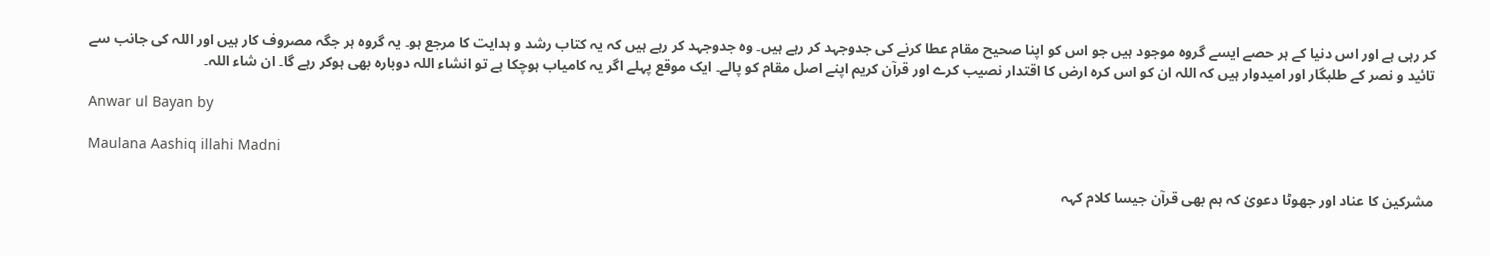کر رہی ہے اور اس دنیا کے ہر حصے ایسے گروہ موجود ہیں جو اس کو اپنا صحیح مقام عطا کرنے کی جدوجہد کر رہے ہیں۔ وہ جدوجہد کر رہے ہیں کہ یہ کتاب رشد و ہدایت کا مرجع ہو۔ یہ گروہ ہر جگہ مصروف کار ہیں اور اللہ کی جانب سے تائید و نصر کے طلبگار اور امیدوار ہیں کہ اللہ ان کو اس کرہ ارض کا اقتدار نصیب کرے اور قرآن کریم اپنے اصل مقام کو پالے۔ ایک موقع پہلے اگر یہ کامیاب ہوچکا ہے تو انشاء اللہ دوبارہ بھی ہوکر رہے گا۔ ان شاء اللہ۔

Anwar ul Bayan by

Maulana Aashiq illahi Madni

مشرکین کا عناد اور جھوٹا دعویٰ کہ ہم بھی قرآن جیسا کلام کہہ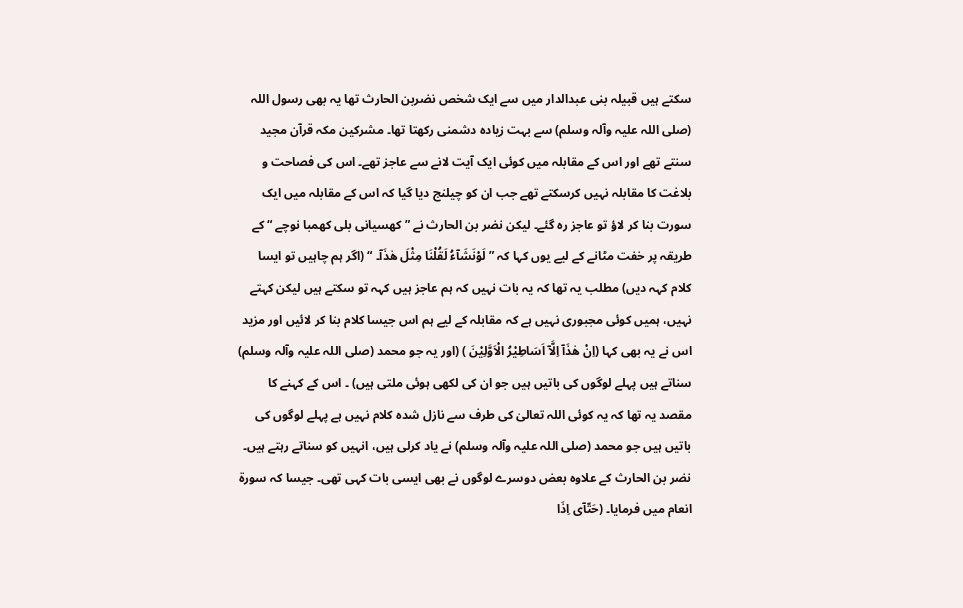سکتے ہیں قبیلہ بنی عبدالدار میں سے ایک شخص نضربن الحارث تھا یہ بھی رسول اللہ (صلی اللہ علیہ وآلہ وسلم) سے بہت زیادہ دشمنی رکھتا تھا۔ مشرکین مکہ قرآن مجید سنتے تھے اور اس کے مقابلہ میں کوئی ایک آیت لانے سے عاجز تھے۔ اس کی فصاحت و بلاغت کا مقابلہ نہیں کرسکتے تھے جب ان کو چیلنج دیا گیا کہ اس کے مقابلہ میں ایک سورت بنا کر لاؤ تو عاجز رہ گئے۔ لیکن نضر بن الحارث نے ” کھسیانی بلی کھمبا نوچے “ کے طریقہ پر خفت مٹانے کے لیے یوں کہا کہ ” لَوْنَشَآءُ لَقُلْنَا مِثْلَ ھٰذَآ۔ “ (اگر ہم چاہیں تو ایسا کلام کہہ دیں) مطلب یہ تھا کہ یہ بات نہیں کہ ہم عاجز ہیں کہہ تو سکتے ہیں لیکن کہتے نہیں، ہمیں کوئی مجبوری نہیں ہے کہ مقابلہ کے لیے ہم اس جیسا کلام بنا کر لائیں اور مزید اس نے یہ بھی کہا (اِنْ ھٰذَآ اِلَّآ اَسَاطِیْرُ الْاَوَّلِیْنَ ) (اور یہ جو محمد (صلی اللہ علیہ وآلہ وسلم) سناتے ہیں پہلے لوگوں کی باتیں ہیں جو ان کی لکھی ہوئی ملتی ہیں) ۔ اس کے کہنے کا مقصد یہ تھا کہ یہ کوئی اللہ تعالیٰ کی طرف سے نازل شدہ کلام نہیں ہے پہلے لوگوں کی باتیں ہیں جو محمد (صلی اللہ علیہ وآلہ وسلم) نے یاد کرلی ہیں، انہیں کو سناتے رہتے ہیں۔ نضر بن الحارث کے علاوہ بعض دوسرے لوگوں نے بھی ایسی بات کہی تھی۔ جیسا کہ سورة انعام میں فرمایا۔ (حَتّآی اِذَا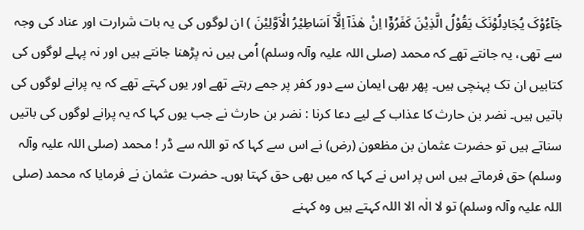جَآءُوْکَ یُجَادِلُوْنَکَ یَقُوْلُ الَّذِیْنَ کَفَرُوْٓا اِنْ ھٰذَآ اِلَّآ اَسَاطِیْرُ الْاَوَّلِیْنَ ) ان لوگوں کی یہ بات شرارت اور عناد کی وجہ سے تھی، یہ جانتے تھے کہ محمد (صلی اللہ علیہ وآلہ وسلم) اُمی ہیں نہ پڑھنا جانتے ہیں اور نہ پہلے لوگوں کی کتابیں ان تک پہنچی ہیں۔ پھر بھی ایمان سے دور کفر پر جمے رہتے تھے اور یوں کہتے تھے کہ یہ پرانے لوگوں کی باتیں ہیں۔ نضر بن حارث کا عذاب کے لیے دعا کرنا : نضر بن حارث نے جب یوں کہا کہ یہ پرانے لوگوں کی باتیں سناتے ہیں تو حضرت عثمان بن مظعون (رض) نے اس سے کہا کہ تو اللہ سے ڈر ! محمد (صلی اللہ علیہ وآلہ وسلم) حق فرماتے ہیں اس پر اس نے کہا کہ میں بھی حق کہتا ہوں۔ حضرت عثمان نے فرمایا کہ محمد (صلی اللہ علیہ وآلہ وسلم) تو لا الٰہ الا اللہ کہتے ہیں وہ کہنے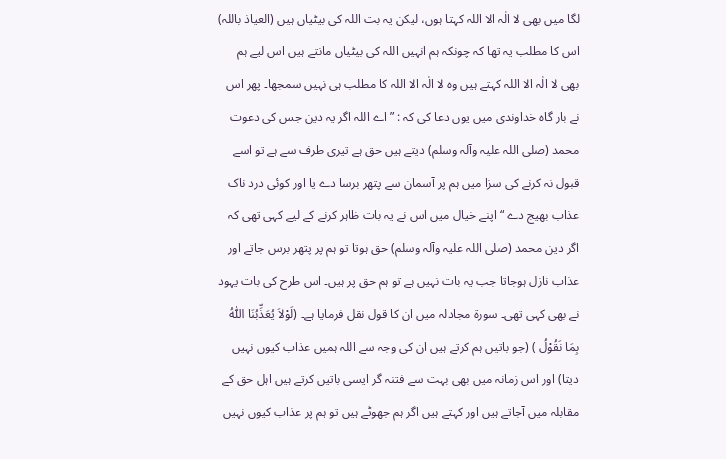لگا میں بھی لا الٰہ الا اللہ کہتا ہوں، لیکن یہ بت اللہ کی بیٹیاں ہیں (العیاذ باللہ) اس کا مطلب یہ تھا کہ چونکہ ہم انہیں اللہ کی بیٹیاں مانتے ہیں اس لیے ہم بھی لا الٰہ الا اللہ کہتے ہیں وہ لا الٰہ الا اللہ کا مطلب ہی نہیں سمجھا۔ پھر اس نے بار گاہ خداوندی میں یوں دعا کی کہ : ” اے اللہ اگر یہ دین جس کی دعوت محمد (صلی اللہ علیہ وآلہ وسلم) دیتے ہیں حق ہے تیری طرف سے ہے تو اسے قبول نہ کرنے کی سزا میں ہم پر آسمان سے پتھر برسا دے یا اور کوئی درد ناک عذاب بھیج دے “ اپنے خیال میں اس نے یہ بات ظاہر کرنے کے لیے کہی تھی کہ اگر دین محمد (صلی اللہ علیہ وآلہ وسلم) حق ہوتا تو ہم پر پتھر برس جاتے اور عذاب نازل ہوجاتا جب یہ بات نہیں ہے تو ہم حق پر ہیں۔ اس طرح کی بات یہود نے بھی کہی تھی۔ سورة مجادلہ میں ان کا قول نقل فرمایا ہے۔ (لَوْلاَ یُعَذِّبُنَا اللّٰہُ بِمَا نَقُوْلُ ) (جو باتیں ہم کرتے ہیں ان کی وجہ سے اللہ ہمیں عذاب کیوں نہیں دیتا) اور اس زمانہ میں بھی بہت سے فتنہ گر ایسی باتیں کرتے ہیں اہل حق کے مقابلہ میں آجاتے ہیں اور کہتے ہیں اگر ہم جھوٹے ہیں تو ہم پر عذاب کیوں نہیں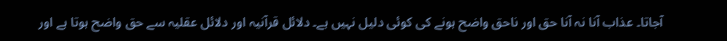آجاتا۔ عذاب آنا نہ آنا حق اور ناحق واضح ہونے کی کوئی دلیل نہیں ہے۔ دلائل قرآنیہ اور دلائل عقلیہ سے حق واضح ہوتا ہے اور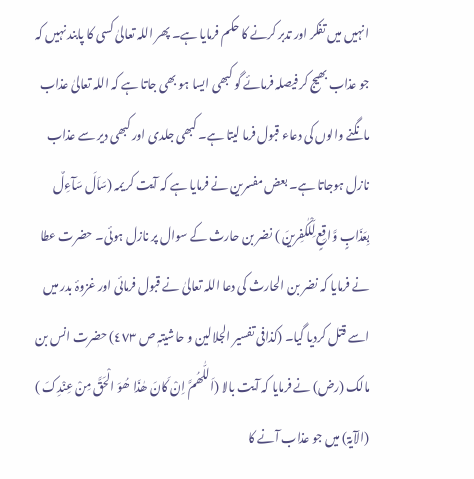انہیں میں تفکر اور تدبر کرنے کا حکم فرمایا ہے۔ پھر اللہ تعالیٰ کسی کا پابند نہیں کہ جو عذاب بھیج کر فیصلہ فرمائے گو کبھی ایسا ہو بھی جاتا ہے کہ اللہ تعالیٰ عذاب مانگنے والوں کی دعاء قبول فرما لیتا ہے۔ کبھی جلدی اور کبھی دیر سے عذاب نازل ہوجاتا ہے۔ بعض مفسرین نے فرمایا ہے کہ آیت کریمہ (سَاَلَ سَآءِلٌ بِعَذَابٍ وَّاقِعٍ لِّلْکٰفِرینَ ) نضر بن حارث کے سوال پر نازل ہوئی۔ حضرت عطا نے فرمایا کہ نضر بن الحارث کی دعا اللہ تعالیٰ نے قبول فرمائی اور غزوۂ بدر میں اسے قتل کردیا گیا۔ (کذافی تفسیر الجلالین و حاشیتہٖ ص ٤٧٣) حضرت انس بن مالک (رض) نے فرمایا کہ آیت بالا (اَللّٰھُمَّ اِنْ کَانَ ھٰذَا ھُوَ الْحَقَّ مِنْ عِنْدِکَ ) (الآیۃ) میں جو عذاب آنے کا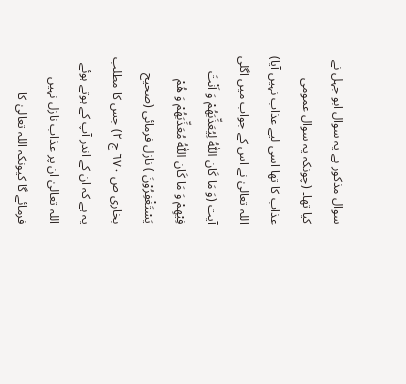سوال مذکور ہے یہ سوال ابو جہل نے کیا تھا۔ (چونکہ یہ سوال عمومی عذاب کا تھا اسی لیے عذاب نہیں آیا) اللہ تعالیٰ نے اس کے جواب میں اگلی آیت (وَ مَا کَان اللّٰہُ لِیُعَذِّبَھُمْ وَ اَنْتَ فِیْھِمْ وَ مَا کَان اللّٰہُ مُعَذِّبَھُمْ وَ ھُمْ یَسْتَغْفِرُوْنَ ) نازل فرمائی (صحیح بخاری ص ٦٧٠ ج ٢) جس کا مطلب یہ ہے کہ ان کے اندر آپ کے ہوتے ہوئے اللہ تعالیٰ ان پر عذاب نازل نہیں فرمائے گا کیونکہ اللہ تعالیٰ کا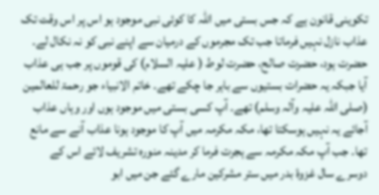تکوینی قانون ہے کہ جس بستی میں اللہ کا کوئی نبی موجود ہو اس پر اس وقت تک عذاب نازل نہیں فرماتا جب تک مجرموں کے درمیان سے اپنے نبی کو نہ نکال لے۔ حضرت ہود، حضرت صالح، حضرت لوط ( علیہ السلام) کی قوموں پر جب ہی عذاب آیا جبکہ یہ حضرات بستیوں سے باہر جا چکے تھے۔ خاتم الانبیاء جو رحمۃ للعالمین (صلی اللہ علیہ وآلہ وسلم) تھے۔ آپ کسی بستی میں موجود ہوں اور وہاں عذاب آجائے یہ نہیں ہوسکتا تھا، مکہ مکرمہ میں آپ کا موجود ہونا عذاب آنے سے مانع تھا۔ جب آپ مکہ مکرمہ سے ہجرت فرما کر مدینہ منورہ تشریف لائے اس کے دوسرے سال غزوۂ بدر میں ستر مشرکین مارے گئے جن میں ابو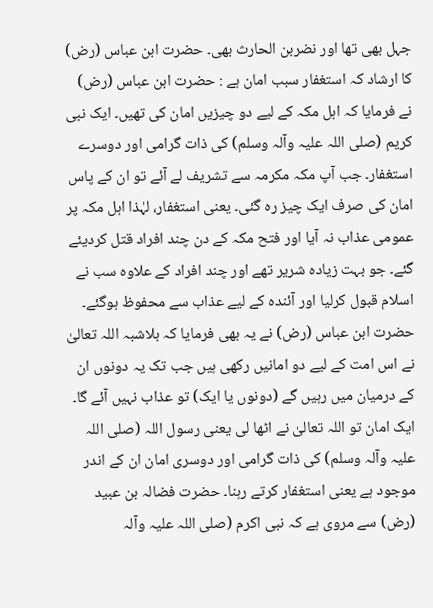جہل بھی تھا اور نضربن الحارث بھی۔ حضرت ابن عباس (رض) کا ارشاد کہ استغفار سبب امان ہے : حضرت ابن عباس (رض) نے فرمایا کہ اہل مکہ کے لیے دو چیزیں امان کی تھیں۔ ایک نبی کریم (صلی اللہ علیہ وآلہ وسلم) کی ذات گرامی اور دوسرے استغفار۔ جب آپ مکہ مکرمہ سے تشریف لے آئے تو ان کے پاس امان کی صرف ایک چیز رہ گئی۔ یعنی استغفار، لہٰذا اہل مکہ پر عمومی عذاب نہ آیا اور فتح مکہ کے دن چند افراد قتل کردیئے گئے۔ جو بہت زیادہ شریر تھے اور چند افراد کے علاوہ سب نے اسلام قبول کرلیا اور آئندہ کے لیے عذاب سے محفوظ ہوگئے۔ حضرت ابن عباس (رض) نے یہ بھی فرمایا کہ بلاشبہ اللہ تعالیٰ نے اس امت کے لیے دو امانیں رکھی ہیں جب تک یہ دونوں ان کے درمیان میں رہیں گے (دونوں یا ایک) تو عذاب نہیں آئے گا۔ ایک امان تو اللہ تعالیٰ نے اٹھا لی یعنی رسول اللہ (صلی اللہ علیہ وآلہ وسلم) کی ذات گرامی اور دوسری امان ان کے اندر موجود ہے یعنی استغفار کرتے رہنا۔ حضرت فضالہ بن عبید (رض) سے مروی ہے کہ نبی اکرم (صلی اللہ علیہ وآلہ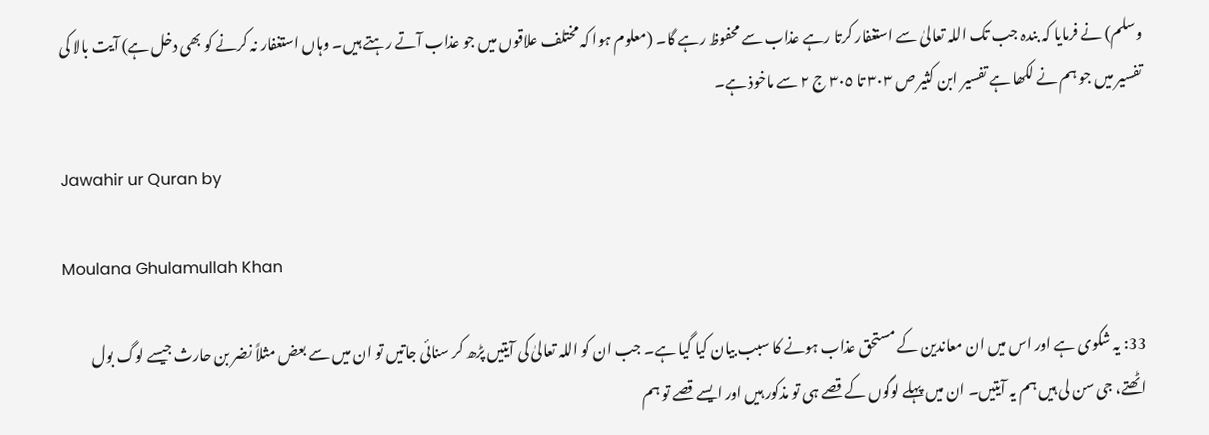وسلم) نے فرمایا کہ بندہ جب تک اللہ تعالیٰ سے استغفار کرتا رہے عذاب سے محفوظ رہے گا۔ (معلوم ہوا کہ مختلف علاقوں میں جو عذاب آتے رہتے ہیں۔ وہاں استغفار نہ کرنے کو بھی دخل ہے) آیت بالا کی تفسیر میں جو ہم نے لکھا ہے تفسیر ابن کثیر ص ٣٠٣ تا ٣٠٥ ج ٢ سے ماخوذ ہے۔

Jawahir ur Quran by

Moulana Ghulamullah Khan

33: یہ شکوی ہے اور اس میں ان معاندین کے مستحق عذاب ہونے کا سبب بیان کیا گیا ہے۔ جب ان کو اللہ تعالیٰ کی آیتیں پڑھ کر سنائی جاتیں تو ان میں سے بعض مثلاً نضر بن حارث جیسے لوگ بول اٹھتے، جی سن لی ہیں ہم یہ آیتیں۔ ان میں پہلے لوگوں کے قصے ہی تو مذکور ہیں اور ایسے قصے تو ہم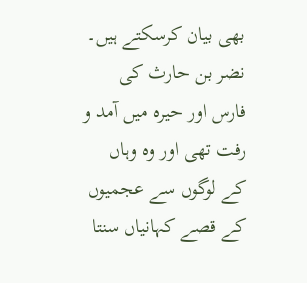بھی بیان کرسکتے ہیں۔ نضر بن حارث کی فارس اور حیرہ میں آمد و رفت تھی اور وہ وہاں کے لوگوں سے عجمیوں کے قصے کہانیاں سنتا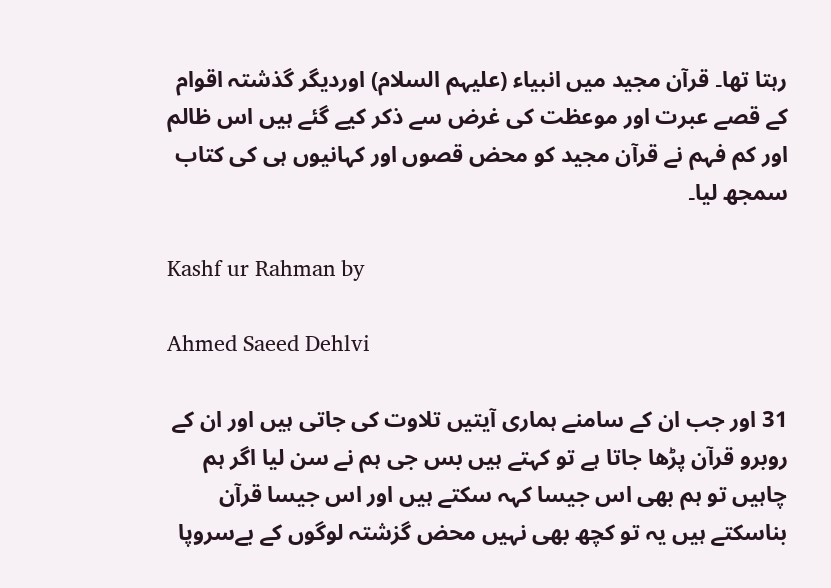رہتا تھا۔ قرآن مجید میں انبیاء (علیہم السلام) اوردیگر گذشتہ اقوام کے قصے عبرت اور موعظت کی غرض سے ذکر کیے گئے ہیں اس ظالم اور کم فہم نے قرآن مجید کو محض قصوں اور کہانیوں ہی کی کتاب سمجھ لیا۔

Kashf ur Rahman by

Ahmed Saeed Dehlvi

31 اور جب ان کے سامنے ہماری آیتیں تلاوت کی جاتی ہیں اور ان کے روبرو قرآن پڑھا جاتا ہے تو کہتے ہیں بس جی ہم نے سن لیا اگر ہم چاہیں تو ہم بھی اس جیسا کہہ سکتے ہیں اور اس جیسا قرآن بناسکتے ہیں یہ تو کچھ بھی نہیں محض گزشتہ لوگوں کے بےسروپا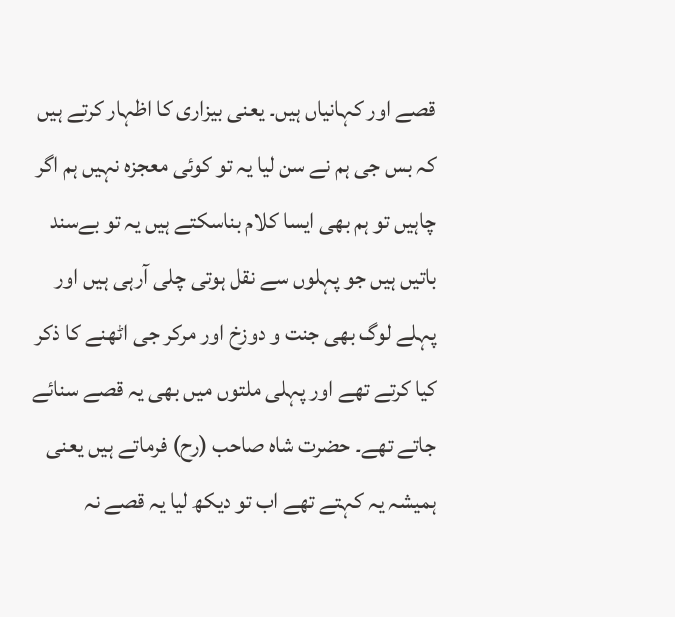قصے اور کہانیاں ہیں۔ یعنی بیزاری کا اظہار کرتے ہیں کہ بس جی ہم نے سن لیا یہ تو کوئی معجزہ نہیں ہم اگر چاہیں تو ہم بھی ایسا کلام بناسکتے ہیں یہ تو بےسند باتیں ہیں جو پہلوں سے نقل ہوتی چلی آرہی ہیں اور پہلے لوگ بھی جنت و دوزخ اور مرکر جی اٹھنے کا ذکر کیا کرتے تھے اور پہلی ملتوں میں بھی یہ قصے سنائے جاتے تھے۔ حضرت شاہ صاحب (رح) فرماتے ہیں یعنی ہمیشہ یہ کہتے تھے اب تو دیکھ لیا یہ قصے نہ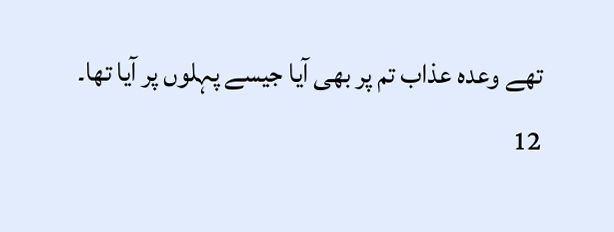تھے وعدہ عذاب تم پر بھی آیا جیسے پہلوں پر آیا تھا۔ 12